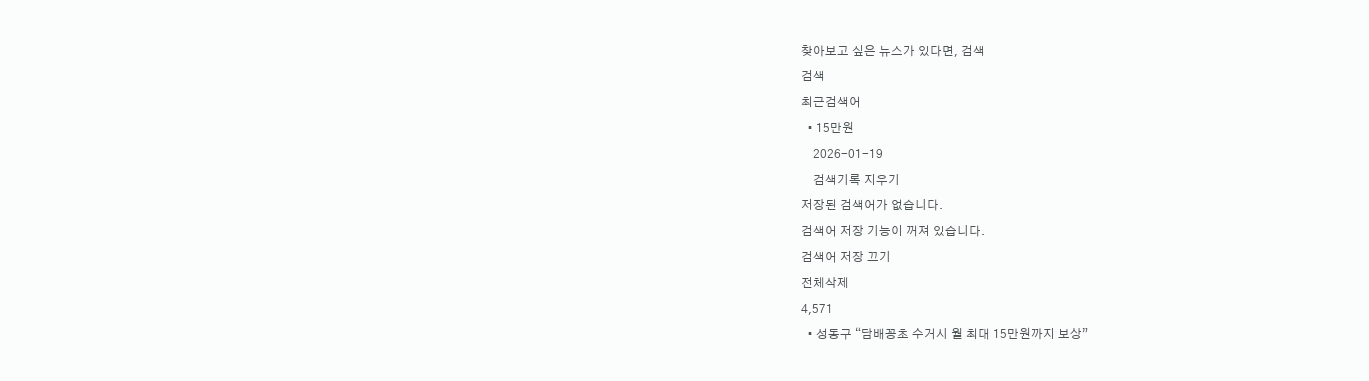찾아보고 싶은 뉴스가 있다면, 검색
검색
최근검색어
  • 15만원
    2026-01-19
    검색기록 지우기
저장된 검색어가 없습니다.
검색어 저장 기능이 꺼져 있습니다.
검색어 저장 끄기
전체삭제
4,571
  • 성동구 “담배꽁초 수거시 월 최대 15만원까지 보상”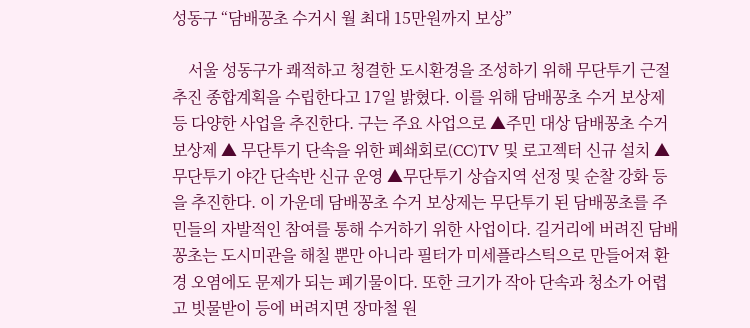성동구 “담배꽁초 수거시 월 최대 15만원까지 보상”

    서울 성동구가 쾌적하고 청결한 도시환경을 조성하기 위해 무단투기 근절 추진 종합계획을 수립한다고 17일 밝혔다. 이를 위해 담배꽁초 수거 보상제 등 다양한 사업을 추진한다. 구는 주요 사업으로 ▲주민 대상 담배꽁초 수거 보상제 ▲ 무단투기 단속을 위한 폐쇄회로(CC)TV 및 로고젝터 신규 설치 ▲무단투기 야간 단속반 신규 운영 ▲무단투기 상습지역 선정 및 순찰 강화 등을 추진한다. 이 가운데 담배꽁초 수거 보상제는 무단투기 된 담배꽁초를 주민들의 자발적인 참여를 통해 수거하기 위한 사업이다. 길거리에 버려진 담배꽁초는 도시미관을 해칠 뿐만 아니라 필터가 미세플라스틱으로 만들어져 환경 오염에도 문제가 되는 폐기물이다. 또한 크기가 작아 단속과 청소가 어렵고 빗물받이 등에 버려지면 장마철 원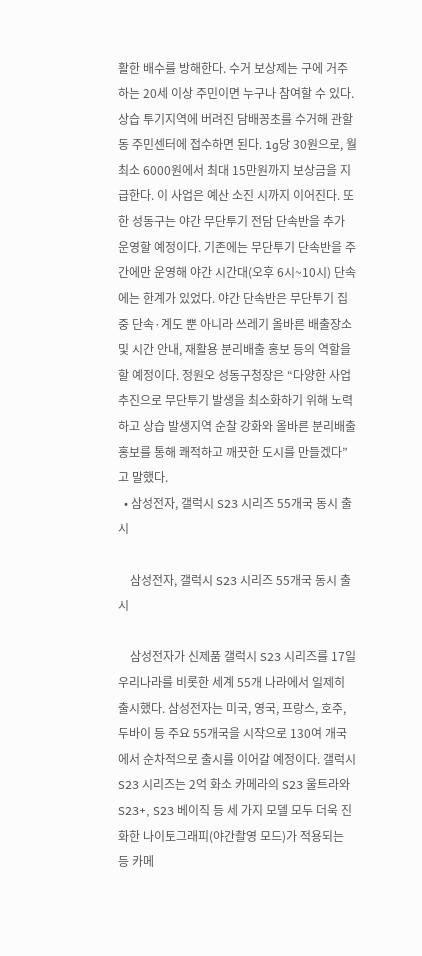활한 배수를 방해한다. 수거 보상제는 구에 거주하는 20세 이상 주민이면 누구나 참여할 수 있다. 상습 투기지역에 버려진 담배꽁초를 수거해 관할 동 주민센터에 접수하면 된다. 1g당 30원으로, 월 최소 6000원에서 최대 15만원까지 보상금을 지급한다. 이 사업은 예산 소진 시까지 이어진다. 또한 성동구는 야간 무단투기 전담 단속반을 추가 운영할 예정이다. 기존에는 무단투기 단속반을 주간에만 운영해 야간 시간대(오후 6시~10시) 단속에는 한계가 있었다. 야간 단속반은 무단투기 집중 단속·계도 뿐 아니라 쓰레기 올바른 배출장소 및 시간 안내, 재활용 분리배출 홍보 등의 역할을 할 예정이다. 정원오 성동구청장은 “다양한 사업 추진으로 무단투기 발생을 최소화하기 위해 노력하고 상습 발생지역 순찰 강화와 올바른 분리배출 홍보를 통해 쾌적하고 깨끗한 도시를 만들겠다”고 말했다.
  • 삼성전자, 갤럭시 S23 시리즈 55개국 동시 출시

    삼성전자, 갤럭시 S23 시리즈 55개국 동시 출시

    삼성전자가 신제품 갤럭시 S23 시리즈를 17일 우리나라를 비롯한 세계 55개 나라에서 일제히 출시했다. 삼성전자는 미국, 영국, 프랑스, 호주, 두바이 등 주요 55개국을 시작으로 130여 개국에서 순차적으로 출시를 이어갈 예정이다. 갤럭시 S23 시리즈는 2억 화소 카메라의 S23 울트라와 S23+, S23 베이직 등 세 가지 모델 모두 더욱 진화한 나이토그래피(야간촬영 모드)가 적용되는 등 카메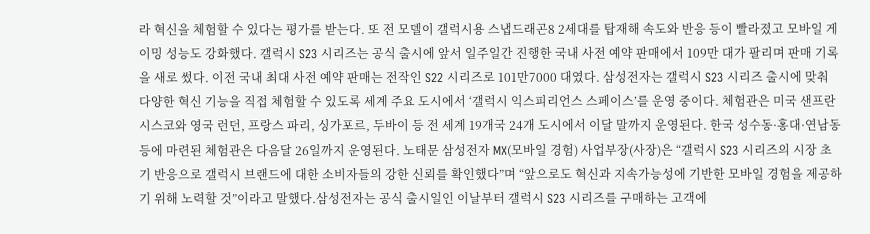라 혁신을 체험할 수 있다는 평가를 받는다. 또 전 모델이 갤럭시용 스냅드래곤8 2세대를 탑재해 속도와 반응 등이 빨라졌고 모바일 게이밍 성능도 강화했다. 갤럭시 S23 시리즈는 공식 출시에 앞서 일주일간 진행한 국내 사전 예약 판매에서 109만 대가 팔리며 판매 기록을 새로 썼다. 이전 국내 최대 사전 예약 판매는 전작인 S22 시리즈로 101만7000 대였다. 삼성전자는 갤럭시 S23 시리즈 출시에 맞춰 다양한 혁신 기능을 직접 체험할 수 있도록 세계 주요 도시에서 ‘갤럭시 익스피리언스 스페이스’를 운영 중이다. 체험관은 미국 샌프란시스코와 영국 런던, 프랑스 파리, 싱가포르, 두바이 등 전 세계 19개국 24개 도시에서 이달 말까지 운영된다. 한국 성수동·홍대·연남동 등에 마련된 체험관은 다음달 26일까지 운영된다. 노태문 삼성전자 MX(모바일 경험) 사업부장(사장)은 “갤럭시 S23 시리즈의 시장 초기 반응으로 갤럭시 브랜드에 대한 소비자들의 강한 신뢰를 확인했다”며 “앞으로도 혁신과 지속가능성에 기반한 모바일 경험을 제공하기 위해 노력할 것”이라고 말했다.삼성전자는 공식 출시일인 이날부터 갤럭시 S23 시리즈를 구매하는 고객에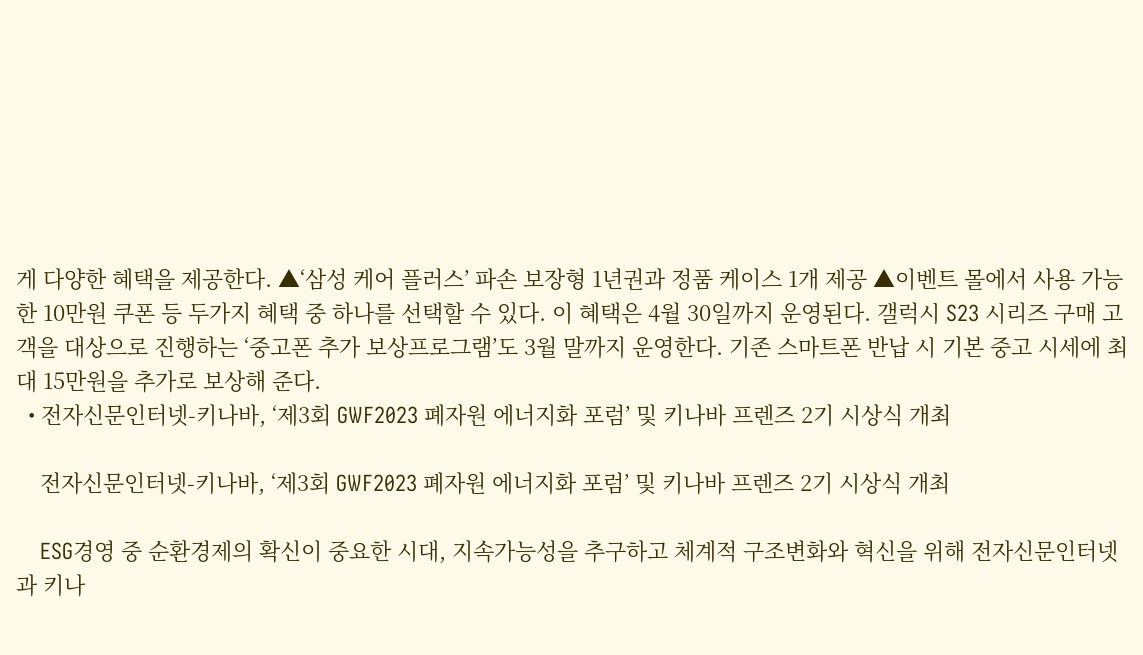게 다양한 혜택을 제공한다. ▲‘삼성 케어 플러스’ 파손 보장형 1년권과 정품 케이스 1개 제공 ▲이벤트 몰에서 사용 가능한 10만원 쿠폰 등 두가지 혜택 중 하나를 선택할 수 있다. 이 혜택은 4월 30일까지 운영된다. 갤럭시 S23 시리즈 구매 고객을 대상으로 진행하는 ‘중고폰 추가 보상프로그램’도 3월 말까지 운영한다. 기존 스마트폰 반납 시 기본 중고 시세에 최대 15만원을 추가로 보상해 준다.
  • 전자신문인터넷-키나바, ‘제3회 GWF2023 폐자원 에너지화 포럼’ 및 키나바 프렌즈 2기 시상식 개최

    전자신문인터넷-키나바, ‘제3회 GWF2023 폐자원 에너지화 포럼’ 및 키나바 프렌즈 2기 시상식 개최

    ESG경영 중 순환경제의 확신이 중요한 시대, 지속가능성을 추구하고 체계적 구조변화와 혁신을 위해 전자신문인터넷과 키나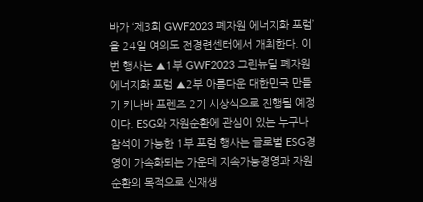바가 ‘제3회 GWF2023 폐자원 에너지화 포럼’을 24일 여의도 전경련센터에서 개최한다. 이번 행사는 ▲1부 GWF2023 그린뉴딜 폐자원 에너지화 포럼 ▲2부 아름다운 대한민국 만들기 키나바 프렌즈 2기 시상식으로 진행될 예정이다. ESG와 자원순환에 관심이 있는 누구나 참석이 가능한 1부 포럼 행사는 글로벌 ESG경영이 가속화되는 가운데 지속가능경영과 자원순환의 목적으로 신재생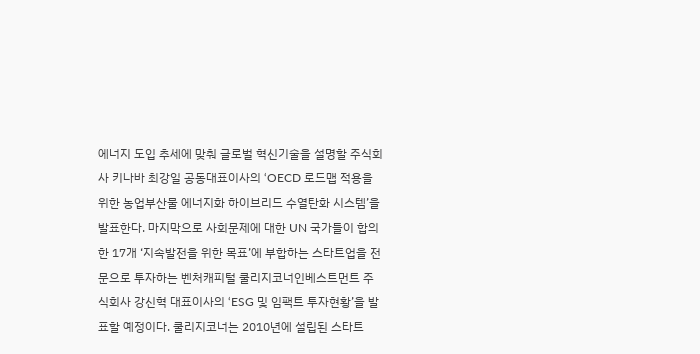에너지 도입 추세에 맞춰 글로벌 혁신기술을 설명할 주식회사 키나바 최강일 공동대표이사의 ‘OECD 로드맵 적용을 위한 농업부산물 에너지화 하이브리드 수열탄화 시스템’을 발표한다. 마지막으로 사회문제에 대한 UN 국가들이 합의한 17개 ‘지속발전을 위한 목표’에 부합하는 스타트업을 전문으로 투자하는 벤처캐피털 쿨리지코너인베스트먼트 주식회사 강신혁 대표이사의 ‘ESG 및 임팩트 투자현황’을 발표할 예정이다. 쿨리지코너는 2010년에 설립된 스타트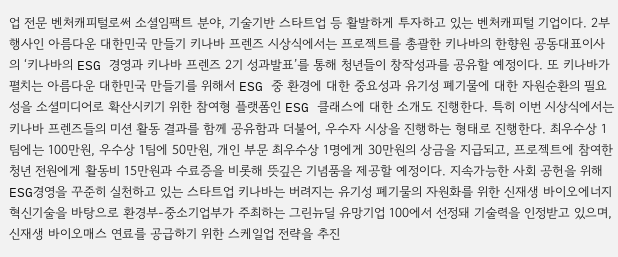업 전문 벤처캐피털로써 소셜임팩트 분야, 기술기반 스타트업 등 활발하게 투자하고 있는 벤처캐피털 기업이다. 2부 행사인 아름다운 대한민국 만들기 키나바 프렌즈 시상식에서는 프로젝트를 총괄한 키나바의 한향원 공동대표이사의 ‘키나바의 ESG 경영과 키나바 프렌즈 2기 성과발표’를 통해 청년들이 창작성과를 공유할 예정이다. 또 키나바가 펼치는 아름다운 대한민국 만들기를 위해서 ESG 중 환경에 대한 중요성과 유기성 폐기물에 대한 자원순환의 필요성을 소셜미디어로 확산시키기 위한 참여형 플랫폼인 ESG 클래스에 대한 소개도 진행한다. 특히 이번 시상식에서는 키나바 프렌즈들의 미션 활동 결과를 함께 공유함과 더불어, 우수자 시상을 진행하는 형태로 진행한다. 최우수상 1팀에는 100만원, 우수상 1팀에 50만원, 개인 부문 최우수상 1명에게 30만원의 상금을 지급되고, 프로젝트에 참여한 청년 전원에게 활동비 15만원과 수료증을 비롯해 뜻깊은 기념품을 제공할 예정이다. 지속가능한 사회 공헌을 위해 ESG경영을 꾸준히 실천하고 있는 스타트업 키나바는 버려지는 유기성 폐기물의 자원화를 위한 신재생 바이오에너지 혁신기술을 바탕으로 환경부-중소기업부가 주최하는 그린뉴딜 유망기업 100에서 선정돼 기술력을 인정받고 있으며, 신재생 바이오매스 연료를 공급하기 위한 스케일업 전략을 추진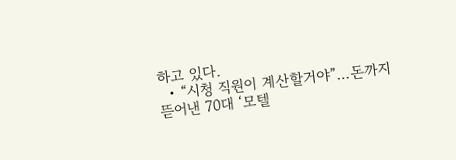하고 있다.
  • “시청 직원이 계산할거야”…돈까지 뜯어낸 70대 ‘모텔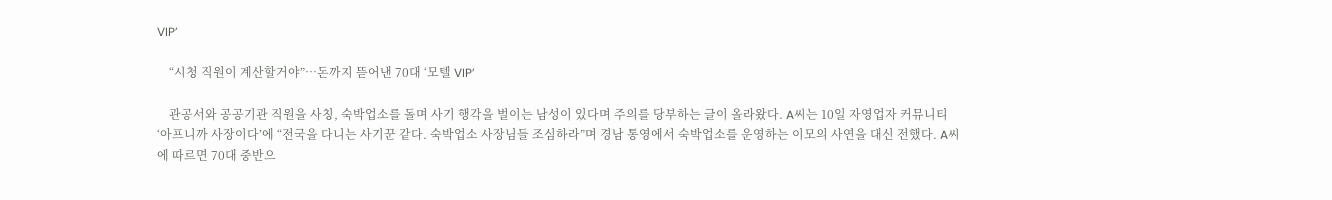VIP’

    “시청 직원이 계산할거야”…돈까지 뜯어낸 70대 ‘모텔 VIP’

    관공서와 공공기관 직원을 사칭, 숙박업소를 돌며 사기 행각을 벌이는 남성이 있다며 주의를 당부하는 글이 올라왔다. A씨는 10일 자영업자 커뮤니티 ‘아프니까 사장이다’에 “전국을 다니는 사기꾼 같다. 숙박업소 사장님들 조심하라”며 경남 통영에서 숙박업소를 운영하는 이모의 사연을 대신 전했다. A씨에 따르면 70대 중반으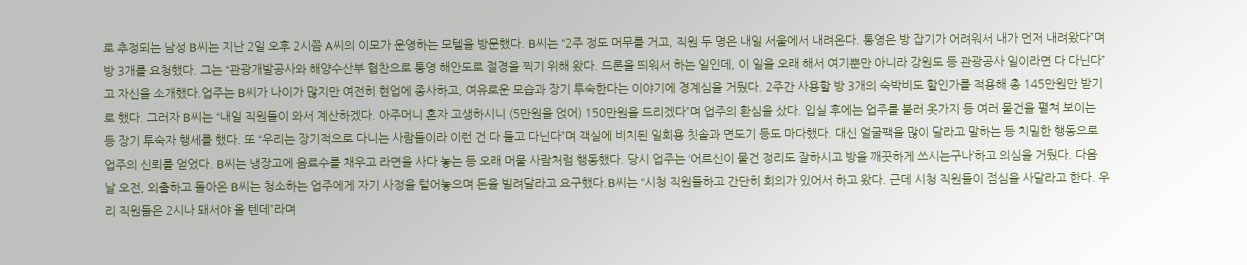로 추정되는 남성 B씨는 지난 2일 오후 2시쯤 A씨의 이모가 운영하는 모텔을 방문했다. B씨는 “2주 정도 머무를 거고, 직원 두 명은 내일 서울에서 내려온다. 통영은 방 잡기가 어려워서 내가 먼저 내려왔다”며 방 3개를 요청했다. 그는 “관광개발공사와 해양수산부 협찬으로 통영 해안도로 절경을 찍기 위해 왔다. 드론을 띄워서 하는 일인데, 이 일을 오래 해서 여기뿐만 아니라 강원도 등 관광공사 일이라면 다 다닌다”고 자신을 소개했다.업주는 B씨가 나이가 많지만 여전히 현업에 종사하고, 여유로운 모습과 장기 투숙한다는 이야기에 경계심을 거뒀다. 2주간 사용할 방 3개의 숙박비도 할인가를 적용해 총 145만원만 받기로 했다. 그러자 B씨는 “내일 직원들이 와서 계산하겠다. 아주머니 혼자 고생하시니 (5만원을 얹어) 150만원을 드리겠다”며 업주의 환심을 샀다. 입실 후에는 업주를 불러 옷가지 등 여러 물건을 펼쳐 보이는 등 장기 투숙자 행세를 했다. 또 “우리는 장기적으로 다니는 사람들이라 이런 건 다 들고 다닌다”며 객실에 비치된 일회용 칫솔과 면도기 등도 마다했다. 대신 얼굴팩을 많이 달라고 말하는 등 치밀한 행동으로 업주의 신뢰를 얻었다. B씨는 냉장고에 음료수를 채우고 라면을 사다 놓는 등 오래 머물 사람처럼 행동했다. 당시 업주는 ‘어르신이 물건 정리도 잘하시고 방을 깨끗하게 쓰시는구나’하고 의심을 거뒀다. 다음 날 오전, 외출하고 돌아온 B씨는 청소하는 업주에게 자기 사정을 털어놓으며 돈을 빌려달라고 요구했다.B씨는 “시청 직원들하고 간단히 회의가 있어서 하고 왔다. 근데 시청 직원들이 점심을 사달라고 한다. 우리 직원들은 2시나 돼서야 올 텐데”라며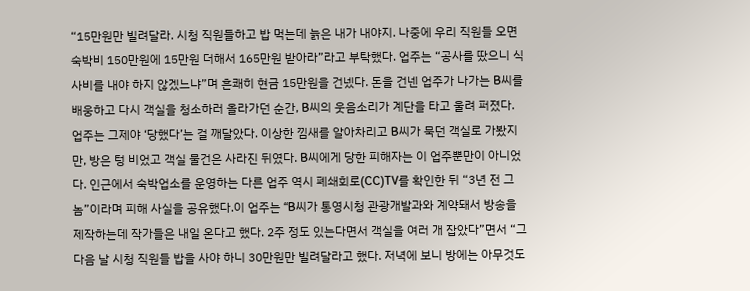“15만원만 빌려달라. 시청 직원들하고 밥 먹는데 늙은 내가 내야지. 나중에 우리 직원들 오면 숙박비 150만원에 15만원 더해서 165만원 받아라”라고 부탁했다. 업주는 “공사를 땄으니 식사비를 내야 하지 않겠느냐”며 흔쾌히 현금 15만원을 건넸다. 돈을 건넨 업주가 나가는 B씨를 배웅하고 다시 객실을 청소하러 올라가던 순간, B씨의 웃음소리가 계단을 타고 울려 퍼졌다. 업주는 그제야 ‘당했다’는 걸 깨달았다. 이상한 낌새를 알아차리고 B씨가 묵던 객실로 가봤지만, 방은 텅 비었고 객실 물건은 사라진 뒤였다. B씨에게 당한 피해자는 이 업주뿐만이 아니었다. 인근에서 숙박업소를 운영하는 다른 업주 역시 폐쇄회로(CC)TV를 확인한 뒤 “3년 전 그놈”이라며 피해 사실을 공유했다.이 업주는 “B씨가 통영시청 관광개발과와 계약돼서 방송을 제작하는데 작가들은 내일 온다고 했다. 2주 정도 있는다면서 객실을 여러 개 잡았다”면서 “그다음 날 시청 직원들 밥을 사야 하니 30만원만 빌려달라고 했다. 저녁에 보니 방에는 아무것도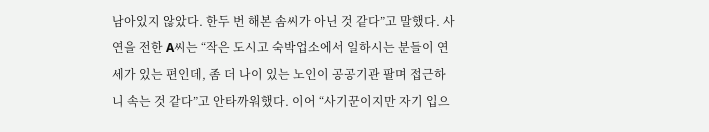남아있지 않았다. 한두 번 해본 솜씨가 아닌 것 같다”고 말했다. 사연을 전한 A씨는 “작은 도시고 숙박업소에서 일하시는 분들이 연세가 있는 편인데, 좀 더 나이 있는 노인이 공공기관 팔며 접근하니 속는 것 같다”고 안타까워했다. 이어 “사기꾼이지만 자기 입으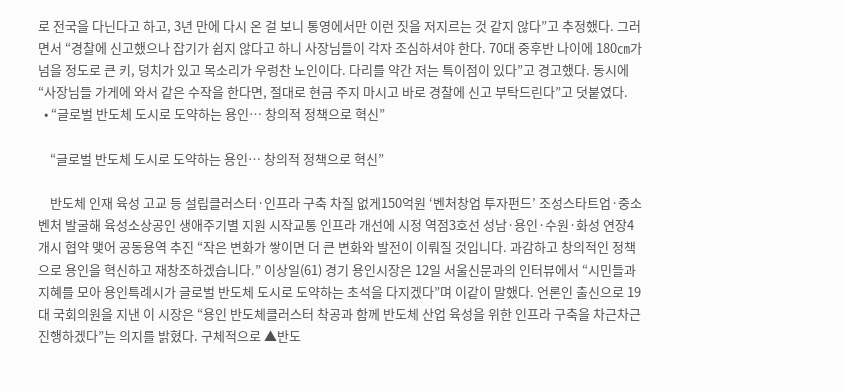로 전국을 다닌다고 하고, 3년 만에 다시 온 걸 보니 통영에서만 이런 짓을 저지르는 것 같지 않다”고 추정했다. 그러면서 “경찰에 신고했으나 잡기가 쉽지 않다고 하니 사장님들이 각자 조심하셔야 한다. 70대 중후반 나이에 180㎝가 넘을 정도로 큰 키, 덩치가 있고 목소리가 우렁찬 노인이다. 다리를 약간 저는 특이점이 있다”고 경고했다. 동시에 “사장님들 가게에 와서 같은 수작을 한다면, 절대로 현금 주지 마시고 바로 경찰에 신고 부탁드린다”고 덧붙였다.
  • “글로벌 반도체 도시로 도약하는 용인… 창의적 정책으로 혁신”

    “글로벌 반도체 도시로 도약하는 용인… 창의적 정책으로 혁신”

    반도체 인재 육성 고교 등 설립클러스터·인프라 구축 차질 없게150억원 ‘벤처창업 투자펀드’ 조성스타트업·중소벤처 발굴해 육성소상공인 생애주기별 지원 시작교통 인프라 개선에 시정 역점3호선 성남·용인·수원·화성 연장4개시 협약 맺어 공동용역 추진 “작은 변화가 쌓이면 더 큰 변화와 발전이 이뤄질 것입니다. 과감하고 창의적인 정책으로 용인을 혁신하고 재창조하겠습니다.” 이상일(61) 경기 용인시장은 12일 서울신문과의 인터뷰에서 “시민들과 지혜를 모아 용인특례시가 글로벌 반도체 도시로 도약하는 초석을 다지겠다”며 이같이 말했다. 언론인 출신으로 19대 국회의원을 지낸 이 시장은 “용인 반도체클러스터 착공과 함께 반도체 산업 육성을 위한 인프라 구축을 차근차근 진행하겠다”는 의지를 밝혔다. 구체적으로 ▲반도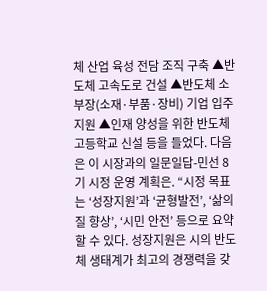체 산업 육성 전담 조직 구축 ▲반도체 고속도로 건설 ▲반도체 소부장(소재·부품·장비) 기업 입주 지원 ▲인재 양성을 위한 반도체고등학교 신설 등을 들었다. 다음은 이 시장과의 일문일답-민선 8기 시정 운영 계획은. “시정 목표는 ‘성장지원’과 ‘균형발전’, ‘삶의 질 향상’, ‘시민 안전’ 등으로 요약할 수 있다. 성장지원은 시의 반도체 생태계가 최고의 경쟁력을 갖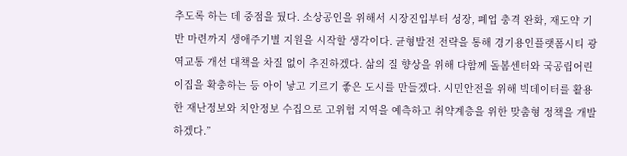추도록 하는 데 중점을 뒀다. 소상공인을 위해서 시장진입부터 성장, 폐업 충격 완화, 재도약 기반 마련까지 생애주기별 지원을 시작할 생각이다. 균형발전 전략을 통해 경기용인플랫폼시티 광역교통 개선 대책을 차질 없이 추진하겠다. 삶의 질 향상을 위해 다함께 돌봄센터와 국공립어린이집을 확충하는 등 아이 낳고 기르기 좋은 도시를 만들겠다. 시민안전을 위해 빅데이터를 활용한 재난정보와 치안정보 수집으로 고위험 지역을 예측하고 취약계층을 위한 맞춤형 정책을 개발하겠다.”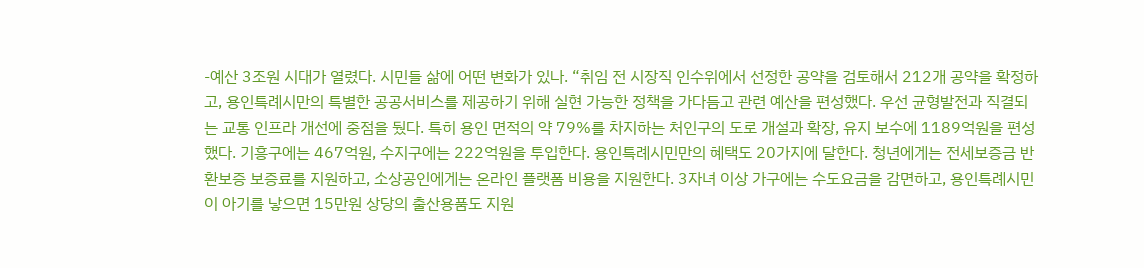-예산 3조원 시대가 열렸다. 시민들 삶에 어떤 변화가 있나. “취임 전 시장직 인수위에서 선정한 공약을 검토해서 212개 공약을 확정하고, 용인특례시만의 특별한 공공서비스를 제공하기 위해 실현 가능한 정책을 가다듬고 관련 예산을 편성했다. 우선 균형발전과 직결되는 교통 인프라 개선에 중점을 뒀다. 특히 용인 면적의 약 79%를 차지하는 처인구의 도로 개설과 확장, 유지 보수에 1189억원을 편성했다. 기흥구에는 467억원, 수지구에는 222억원을 투입한다. 용인특례시민만의 혜택도 20가지에 달한다. 청년에게는 전세보증금 반환보증 보증료를 지원하고, 소상공인에게는 온라인 플랫폼 비용을 지원한다. 3자녀 이상 가구에는 수도요금을 감면하고, 용인특례시민이 아기를 낳으면 15만원 상당의 출산용품도 지원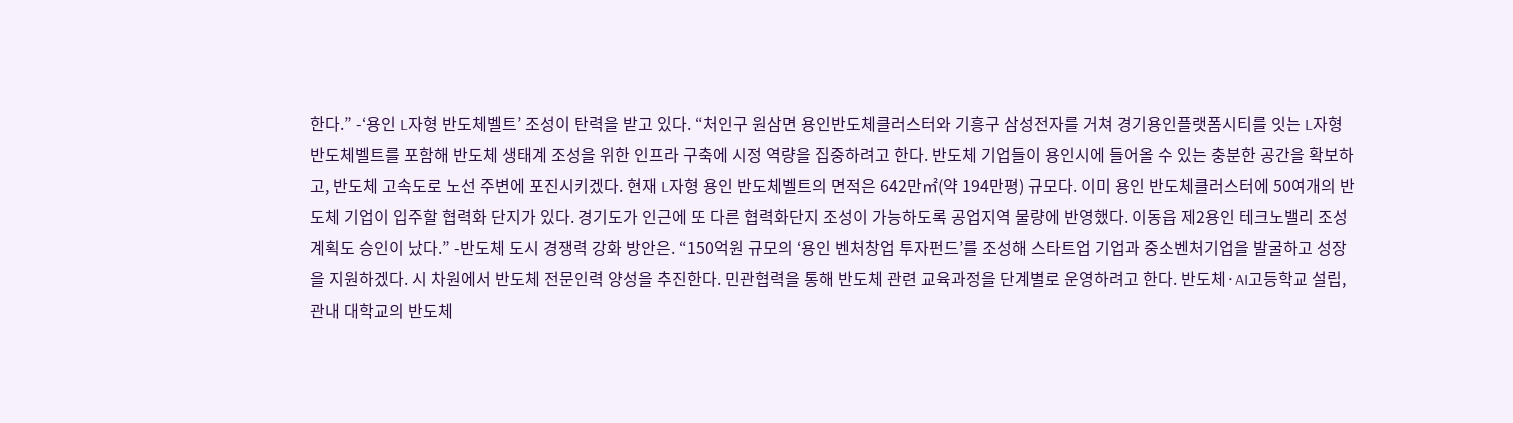한다.” -‘용인 L자형 반도체벨트’ 조성이 탄력을 받고 있다. “처인구 원삼면 용인반도체클러스터와 기흥구 삼성전자를 거쳐 경기용인플랫폼시티를 잇는 L자형 반도체벨트를 포함해 반도체 생태계 조성을 위한 인프라 구축에 시정 역량을 집중하려고 한다. 반도체 기업들이 용인시에 들어올 수 있는 충분한 공간을 확보하고, 반도체 고속도로 노선 주변에 포진시키겠다. 현재 L자형 용인 반도체벨트의 면적은 642만㎡(약 194만평) 규모다. 이미 용인 반도체클러스터에 50여개의 반도체 기업이 입주할 협력화 단지가 있다. 경기도가 인근에 또 다른 협력화단지 조성이 가능하도록 공업지역 물량에 반영했다. 이동읍 제2용인 테크노밸리 조성계획도 승인이 났다.” -반도체 도시 경쟁력 강화 방안은. “150억원 규모의 ‘용인 벤처창업 투자펀드’를 조성해 스타트업 기업과 중소벤처기업을 발굴하고 성장을 지원하겠다. 시 차원에서 반도체 전문인력 양성을 추진한다. 민관협력을 통해 반도체 관련 교육과정을 단계별로 운영하려고 한다. 반도체·AI고등학교 설립, 관내 대학교의 반도체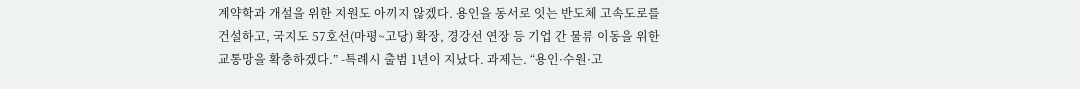계약학과 개설을 위한 지원도 아끼지 않겠다. 용인을 동서로 잇는 반도체 고속도로를 건설하고, 국지도 57호선(마평~고당) 확장, 경강선 연장 등 기업 간 물류 이동을 위한 교통망을 확충하겠다.” -특례시 출범 1년이 지났다. 과제는. “용인·수원·고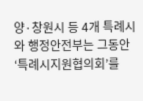양·창원시 등 4개 특례시와 행정안전부는 그동안 ‘특례시지원협의회’를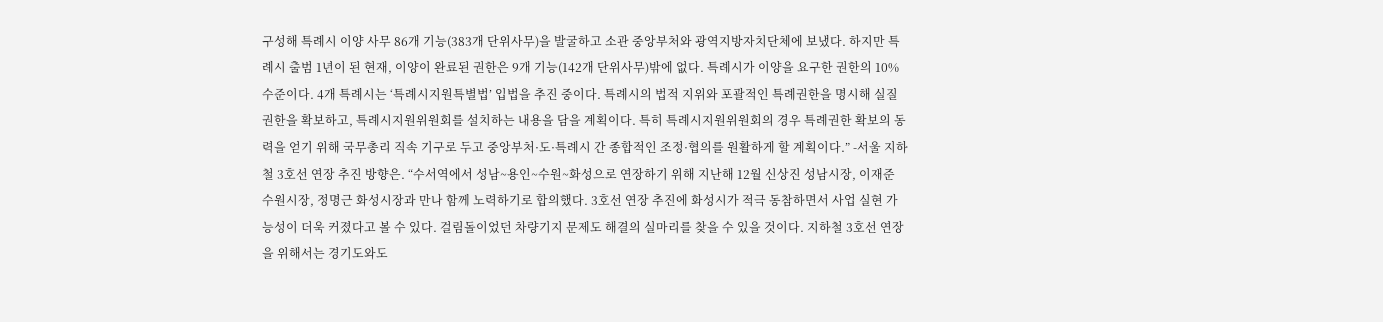구성해 특례시 이양 사무 86개 기능(383개 단위사무)을 발굴하고 소관 중앙부처와 광역지방자치단체에 보냈다. 하지만 특례시 출범 1년이 된 현재, 이양이 완료된 권한은 9개 기능(142개 단위사무)밖에 없다. 특례시가 이양을 요구한 권한의 10% 수준이다. 4개 특례시는 ‘특례시지원특별법’ 입법을 추진 중이다. 특례시의 법적 지위와 포괄적인 특례권한을 명시해 실질권한을 확보하고, 특례시지원위원회를 설치하는 내용을 담을 계획이다. 특히 특례시지원위원회의 경우 특례권한 확보의 동력을 얻기 위해 국무총리 직속 기구로 두고 중앙부처·도·특례시 간 종합적인 조정·협의를 원활하게 할 계획이다.” -서울 지하철 3호선 연장 추진 방향은. “수서역에서 성남~용인~수원~화성으로 연장하기 위해 지난해 12월 신상진 성남시장, 이재준 수원시장, 정명근 화성시장과 만나 함께 노력하기로 합의했다. 3호선 연장 추진에 화성시가 적극 동참하면서 사업 실현 가능성이 더욱 커졌다고 볼 수 있다. 걸림돌이었던 차량기지 문제도 해결의 실마리를 찾을 수 있을 것이다. 지하철 3호선 연장을 위해서는 경기도와도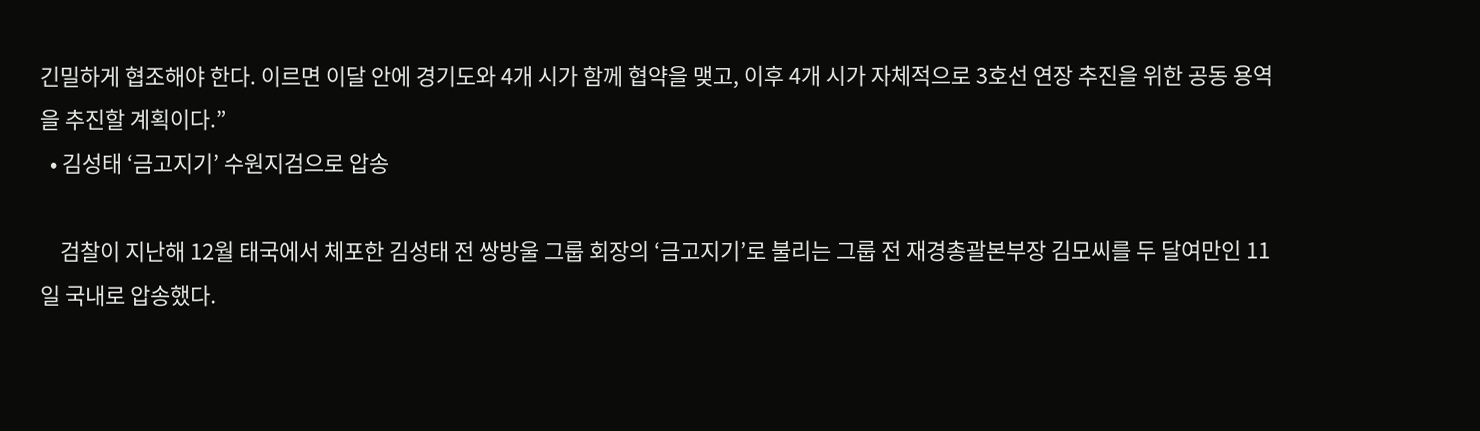긴밀하게 협조해야 한다. 이르면 이달 안에 경기도와 4개 시가 함께 협약을 맺고, 이후 4개 시가 자체적으로 3호선 연장 추진을 위한 공동 용역을 추진할 계획이다.”
  • 김성태 ‘금고지기’ 수원지검으로 압송

    검찰이 지난해 12월 태국에서 체포한 김성태 전 쌍방울 그룹 회장의 ‘금고지기’로 불리는 그룹 전 재경총괄본부장 김모씨를 두 달여만인 11일 국내로 압송했다.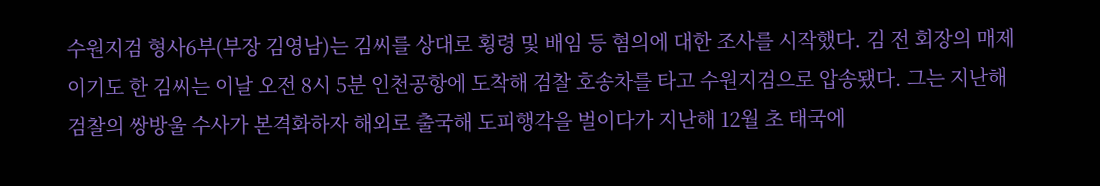수원지검 형사6부(부장 김영남)는 김씨를 상대로 횡령 및 배임 등 혐의에 대한 조사를 시작했다. 김 전 회장의 매제이기도 한 김씨는 이날 오전 8시 5분 인천공항에 도착해 검찰 호송차를 타고 수원지검으로 압송됐다. 그는 지난해 검찰의 쌍방울 수사가 본격화하자 해외로 출국해 도피행각을 벌이다가 지난해 12월 초 태국에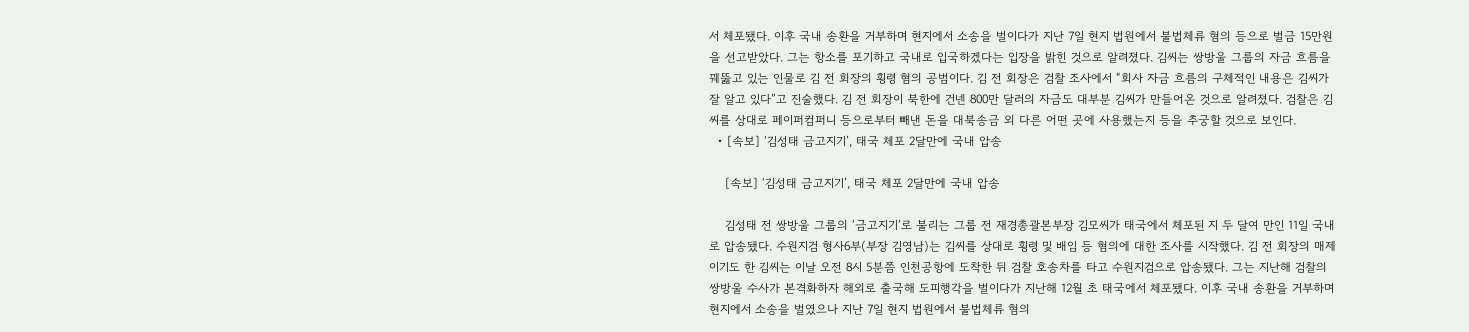서 체포됐다. 이후 국내 송환을 거부하며 현지에서 소송을 벌이다가 지난 7일 현지 법원에서 불법체류 혐의 등으로 벌금 15만원을 선고받았다. 그는 항소를 포기하고 국내로 입국하겠다는 입장을 밝힌 것으로 알려졌다. 김씨는 쌍방울 그룹의 자금 흐름을 꿰뚫고 있는 인물로 김 전 회장의 횡령 혐의 공범이다. 김 전 회장은 검찰 조사에서 “회사 자금 흐름의 구체적인 내용은 김씨가 잘 알고 있다”고 진술했다. 김 전 회장이 북한에 건넨 800만 달러의 자금도 대부분 김씨가 만들어온 것으로 알려졌다. 검찰은 김씨를 상대로 페이퍼컴퍼니 등으로부터 빼낸 돈을 대북송금 외 다른 어떤 곳에 사용했는지 등을 추궁할 것으로 보인다.
  • [속보] ‘김성태 금고지기’, 태국 체포 2달만에 국내 압송

    [속보] ‘김성태 금고지기’, 태국 체포 2달만에 국내 압송

    김성태 전 쌍방울 그룹의 ‘금고지기’로 불리는 그룹 전 재경총괄본부장 김모씨가 태국에서 체포된 지 두 달여 만인 11일 국내로 압송됐다. 수원지검 형사6부(부장 김영남)는 김씨를 상대로 횡령 및 배임 등 혐의에 대한 조사를 시작했다. 김 전 회장의 매제이기도 한 김씨는 이날 오전 8시 5분쯤 인천공항에 도착한 뒤 검찰 호송차를 타고 수원지검으로 압송됐다. 그는 지난해 검찰의 쌍방울 수사가 본격화하자 해외로 출국해 도피행각을 벌이다가 지난해 12월 초 태국에서 체포됐다. 이후 국내 송환을 거부하며 현지에서 소송을 벌였으나 지난 7일 현지 법원에서 불법체류 혐의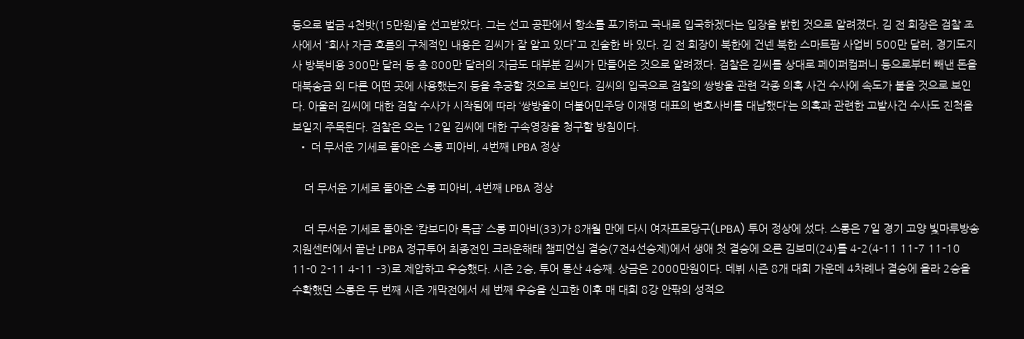등으로 벌금 4천밧(15만원)을 선고받았다. 그는 선고 공판에서 항소를 포기하고 국내로 입국하겠다는 입장을 밝힌 것으로 알려졌다. 김 전 회장은 검찰 조사에서 “회사 자금 흐름의 구체적인 내용은 김씨가 잘 알고 있다”고 진술한 바 있다. 김 전 회장이 북한에 건넨 북한 스마트팜 사업비 500만 달러, 경기도지사 방북비용 300만 달러 등 총 800만 달러의 자금도 대부분 김씨가 만들어온 것으로 알려졌다. 검찰은 김씨를 상대로 페이퍼컴퍼니 등으로부터 빼낸 돈을 대북송금 외 다른 어떤 곳에 사용했는지 등을 추궁할 것으로 보인다. 김씨의 입국으로 검찰의 쌍방울 관련 각종 의혹 사건 수사에 속도가 붙을 것으로 보인다. 아울러 김씨에 대한 검찰 수사가 시작됨에 따라 ‘쌍방울이 더불어민주당 이재명 대표의 변호사비를 대납했다’는 의혹과 관련한 고발사건 수사도 진척을 보일지 주목된다. 검찰은 오는 12일 김씨에 대한 구속영장을 청구할 방침이다.
  • 더 무서운 기세로 돌아온 스롱 피아비, 4번째 LPBA 정상

    더 무서운 기세로 돌아온 스롱 피아비, 4번째 LPBA 정상

    더 무서운 기세로 돌아온 ‘캄보디아 특급’ 스롱 피아비(33)가 8개월 만에 다시 여자프로당구(LPBA) 투어 정상에 섰다. 스롱은 7일 경기 고양 빛마루방송지원센터에서 끝난 LPBA 정규투어 최종전인 크라운해태 챔피언십 결승(7전4선승제)에서 생애 첫 결승에 오른 김보미(24)를 4-2(4-11 11-7 11-10 11-0 2-11 4-11 -3)로 제압하고 우승했다. 시즌 2승, 투어 통산 4승째. 상금은 2000만원이다. 데뷔 시즌 8개 대회 가운데 4차례나 결승에 올라 2승을 수확했던 스롱은 두 번째 시즌 개막전에서 세 번째 우승을 신고한 이후 매 대회 8강 안팎의 성적으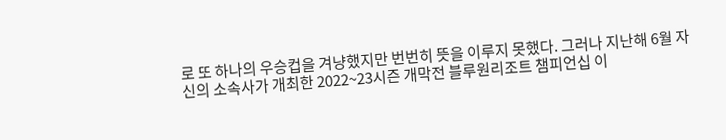로 또 하나의 우승컵을 겨냥했지만 번번히 뜻을 이루지 못했다. 그러나 지난해 6월 자신의 소속사가 개최한 2022~23시즌 개막전 블루원리조트 챔피언십 이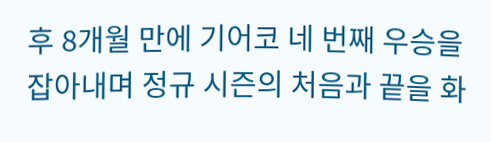후 8개월 만에 기어코 네 번째 우승을 잡아내며 정규 시즌의 처음과 끝을 화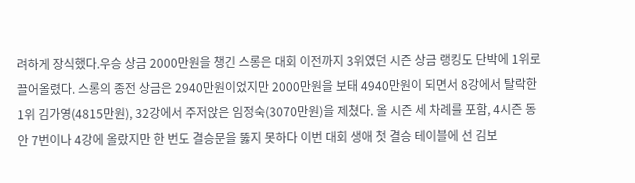려하게 장식했다.우승 상금 2000만원을 챙긴 스롱은 대회 이전까지 3위였던 시즌 상금 랭킹도 단박에 1위로 끌어올렸다. 스롱의 종전 상금은 2940만원이었지만 2000만원을 보태 4940만원이 되면서 8강에서 탈락한 1위 김가영(4815만원), 32강에서 주저앉은 임정숙(3070만원)을 제쳤다. 올 시즌 세 차례를 포함, 4시즌 동안 7번이나 4강에 올랐지만 한 번도 결승문을 뚫지 못하다 이번 대회 생애 첫 결승 테이블에 선 김보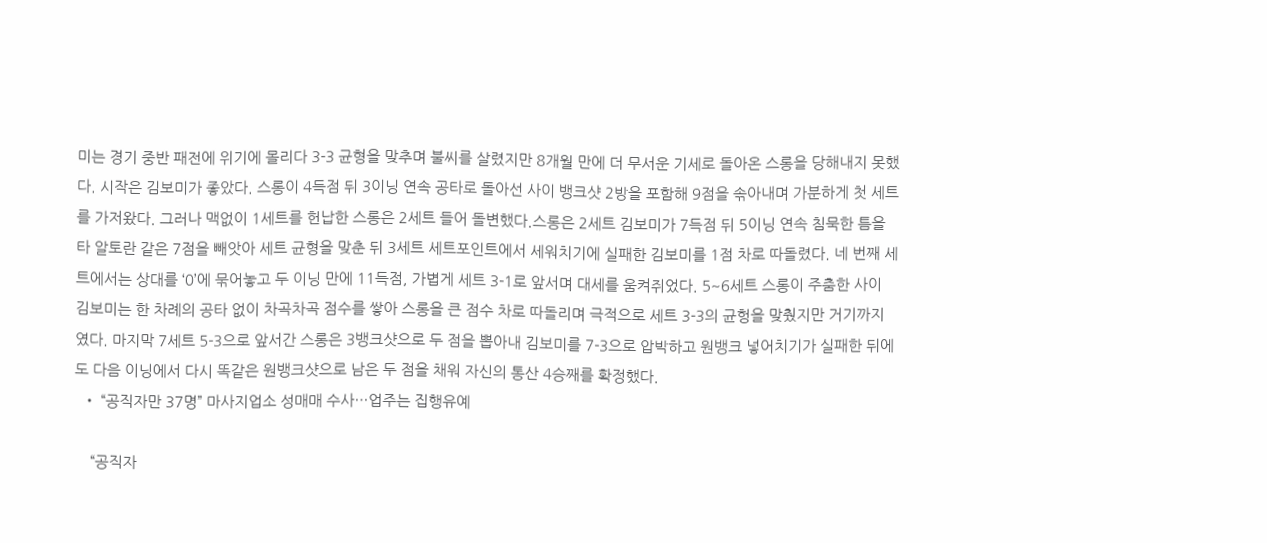미는 경기 중반 패전에 위기에 몰리다 3-3 균형을 맞추며 불씨를 살렸지만 8개월 만에 더 무서운 기세로 돌아온 스롱을 당해내지 못했다. 시작은 김보미가 좋았다. 스롱이 4득점 뒤 3이닝 연속 공타로 돌아선 사이 뱅크샷 2방을 포함해 9점을 솎아내며 가분하게 첫 세트를 가저왔다. 그러나 맥없이 1세트를 헌납한 스롱은 2세트 들어 돌변했다.스롱은 2세트 김보미가 7득점 뒤 5이닝 연속 침묵한 틈을 타 알토란 같은 7점을 빼앗아 세트 균형을 맞춘 뒤 3세트 세트포인트에서 세워치기에 실패한 김보미를 1점 차로 따돌렸다. 네 번째 세트에서는 상대를 ‘0’에 묶어놓고 두 이닝 만에 11득점, 가볍게 세트 3-1로 앞서며 대세를 움켜쥐었다. 5~6세트 스롱이 주춤한 사이 김보미는 한 차례의 공타 없이 차곡차곡 점수를 쌓아 스롱을 큰 점수 차로 따돌리며 극적으로 세트 3-3의 균헝을 맞췄지만 거기까지였다. 마지막 7세트 5-3으로 앞서간 스롱은 3뱅크샷으로 두 점을 뽑아내 김보미를 7-3으로 압박하고 원뱅크 넣어치기가 실패한 뒤에도 다음 이닝에서 다시 똑같은 원뱅크샷으로 남은 두 점을 채워 자신의 통산 4승째를 확정했다.
  • “공직자만 37명” 마사지업소 성매매 수사…업주는 집행유예

    “공직자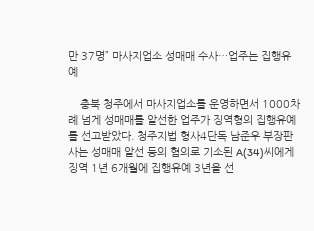만 37명” 마사지업소 성매매 수사…업주는 집행유예

    충북 청주에서 마사지업소를 운영하면서 1000차례 넘게 성매매를 알선한 업주가 징역형의 집행유예를 선고받았다. 청주지법 형사4단독 남준우 부장판사는 성매매 알선 등의 혐의로 기소된 A(34)씨에게 징역 1년 6개월에 집행유예 3년을 선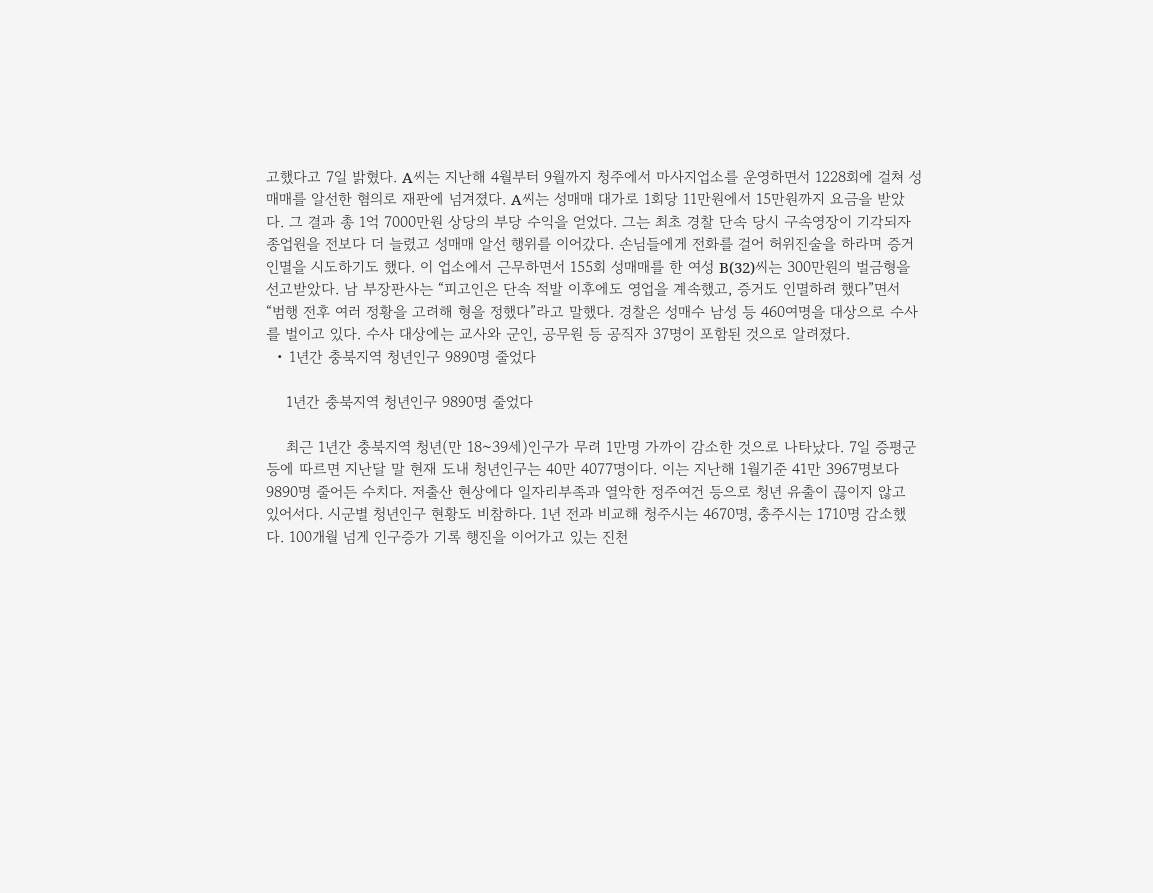고했다고 7일 밝혔다. A씨는 지난해 4월부터 9월까지 청주에서 마사지업소를 운영하면서 1228회에 걸쳐 성매매를 알선한 혐의로 재판에 넘겨졌다. A씨는 성매매 대가로 1회당 11만원에서 15만원까지 요금을 받았다. 그 결과 총 1억 7000만원 상당의 부당 수익을 얻었다. 그는 최초 경찰 단속 당시 구속영장이 기각되자 종업원을 전보다 더 늘렸고 성매매 알선 행위를 이어갔다. 손님들에게 전화를 걸어 허위진술을 하라며 증거인멸을 시도하기도 했다. 이 업소에서 근무하면서 155회 성매매를 한 여성 B(32)씨는 300만원의 벌금형을 선고받았다. 남 부장판사는 “피고인은 단속 적발 이후에도 영업을 계속했고, 증거도 인멸하려 했다”면서 “범행 전후 여러 정황을 고려해 형을 정했다”라고 말했다. 경찰은 성매수 남성 등 460여명을 대상으로 수사를 벌이고 있다. 수사 대상에는 교사와 군인, 공무원 등 공직자 37명이 포함된 것으로 알려졌다.
  • 1년간 충북지역 청년인구 9890명 줄었다

    1년간 충북지역 청년인구 9890명 줄었다

    최근 1년간 충북지역 청년(만 18~39세)인구가 무려 1만명 가까이 감소한 것으로 나타났다. 7일 증평군 등에 따르면 지난달 말 현재 도내 청년인구는 40만 4077명이다. 이는 지난해 1월기준 41만 3967명보다 9890명 줄어든 수치다. 저출산 현상에다 일자리부족과 열악한 정주여건 등으로 청년 유출이 끊이지 않고 있어서다. 시군별 청년인구 현황도 비참하다. 1년 전과 비교해 청주시는 4670명, 충주시는 1710명 감소했다. 100개월 넘게 인구증가 기록 행진을 이어가고 있는 진천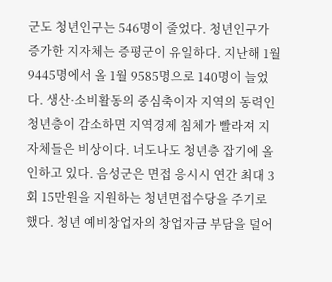군도 청년인구는 546명이 줄었다. 청년인구가 증가한 지자체는 증평군이 유일하다. 지난해 1월 9445명에서 올 1월 9585명으로 140명이 늘었다. 생산·소비활동의 중심축이자 지역의 동력인 청년층이 감소하면 지역경제 침체가 빨라져 지자체들은 비상이다. 너도나도 청년층 잡기에 올인하고 있다. 음성군은 면접 응시시 연간 최대 3회 15만원을 지원하는 청년면접수당을 주기로 했다. 청년 예비창업자의 창업자금 부담을 덜어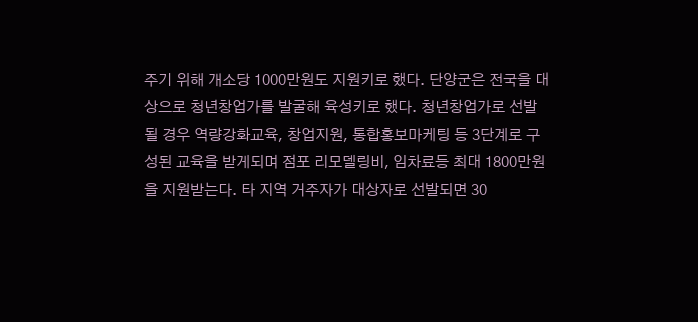주기 위해 개소당 1000만원도 지원키로 했다. 단양군은 전국을 대상으로 청년창업가를 발굴해 육성키로 했다. 청년창업가로 선발될 경우 역량강화교육, 창업지원, 통합홍보마케팅 등 3단계로 구성된 교육을 받게되며 점포 리모델링비, 임차료등 최대 1800만원을 지원받는다. 타 지역 거주자가 대상자로 선발되면 30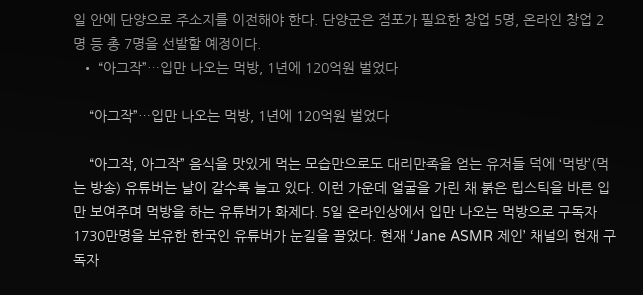일 안에 단양으로 주소지를 이전해야 한다. 단양군은 점포가 필요한 창업 5명, 온라인 창업 2명 등 총 7명을 선발할 예정이다.
  • “아그작”…입만 나오는 먹방, 1년에 120억원 벌었다

    “아그작”…입만 나오는 먹방, 1년에 120억원 벌었다

    “아그작, 아그작” 음식을 맛있게 먹는 모습만으로도 대리만족을 얻는 유저들 덕에 ‘먹방’(먹는 방송) 유튜버는 날이 갈수록 늘고 있다. 이런 가운데 얼굴을 가린 채 붉은 립스틱을 바른 입만 보여주며 먹방을 하는 유튜버가 화제다. 5일 온라인상에서 입만 나오는 먹방으로 구독자 1730만명을 보유한 한국인 유튜버가 눈길을 끌었다. 현재 ‘Jane ASMR 제인’ 채널의 현재 구독자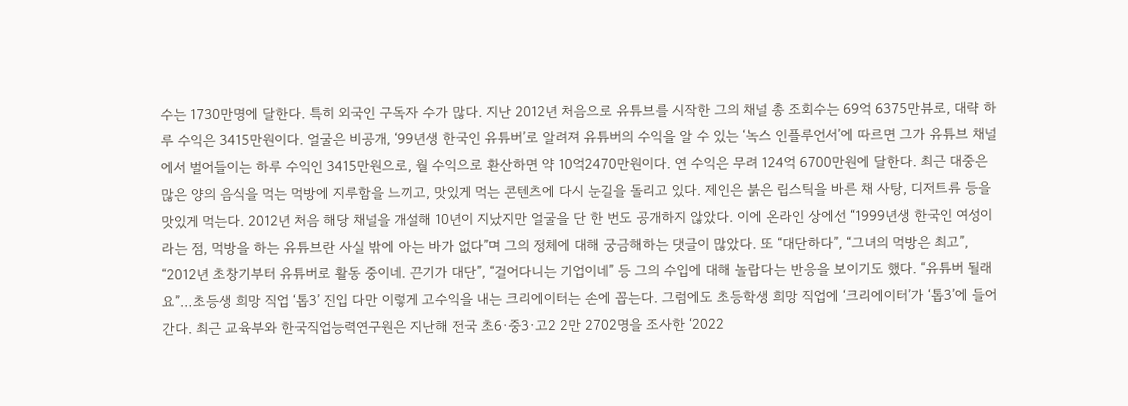수는 1730만명에 달한다. 특히 외국인 구독자 수가 많다. 지난 2012년 처음으로 유튜브를 시작한 그의 채널 총 조회수는 69억 6375만뷰로, 대략 하루 수익은 3415만원이다. 얼굴은 비공개, ‘99년생 한국인 유튜버’로 알려져 유튜버의 수익을 알 수 있는 ‘녹스 인플루언서’에 따르면 그가 유튜브 채널에서 벌어들이는 하루 수익인 3415만원으로, 월 수익으로 환산하면 약 10억2470만원이다. 연 수익은 무려 124억 6700만원에 달한다. 최근 대중은 많은 양의 음식을 먹는 먹방에 지루함을 느끼고, 맛있게 먹는 콘텐츠에 다시 눈길을 돌리고 있다. 제인은 붉은 립스틱을 바른 채 사탕, 디저트류 등을 맛있게 먹는다. 2012년 처음 해당 채널을 개설해 10년이 지났지만 얼굴을 단 한 번도 공개하지 않았다. 이에 온라인 상에선 “1999년생 한국인 여성이라는 점, 먹방을 하는 유튜브란 사실 밖에 아는 바가 없다”며 그의 정체에 대해 궁금해하는 댓글이 많았다. 또 “대단하다”, “그녀의 먹방은 최고”, “2012년 초창기부터 유튜버로 활동 중이네. 끈기가 대단”, “걸어다니는 기업이네” 등 그의 수입에 대해 놀랍다는 반응을 보이기도 했다. “유튜버 될래요”…초등생 희망 직업 ‘톱3’ 진입 다만 이렇게 고수익을 내는 크리에이터는 손에 꼽는다. 그럼에도 초등학생 희망 직업에 ‘크리에이터’가 ‘톱3’에 들어간다. 최근 교육부와 한국직업능력연구원은 지난해 전국 초6·중3·고2 2만 2702명을 조사한 ‘2022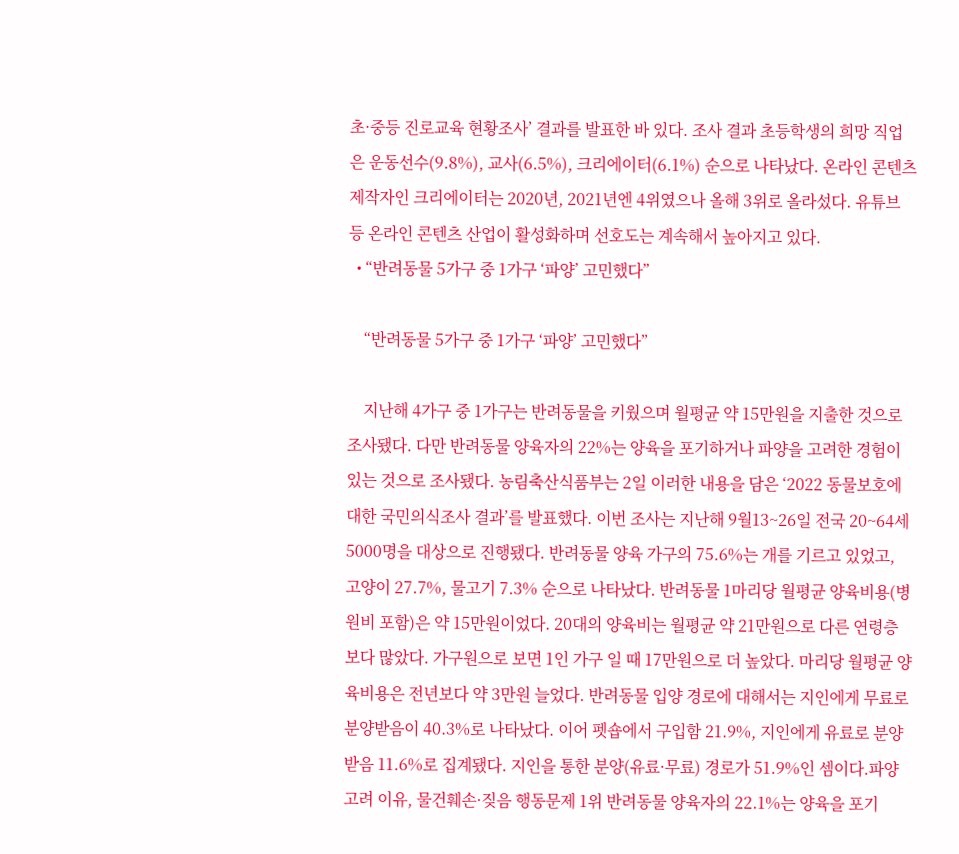초·중등 진로교육 현황조사’ 결과를 발표한 바 있다. 조사 결과 초등학생의 희망 직업은 운동선수(9.8%), 교사(6.5%), 크리에이터(6.1%) 순으로 나타났다. 온라인 콘텐츠 제작자인 크리에이터는 2020년, 2021년엔 4위였으나 올해 3위로 올라섰다. 유튜브 등 온라인 콘텐츠 산업이 활성화하며 선호도는 계속해서 높아지고 있다.
  • “반려동물 5가구 중 1가구 ‘파양’ 고민했다”

    “반려동물 5가구 중 1가구 ‘파양’ 고민했다”

    지난해 4가구 중 1가구는 반려동물을 키웠으며 월평균 약 15만원을 지출한 것으로 조사됐다. 다만 반려동물 양육자의 22%는 양육을 포기하거나 파양을 고려한 경험이 있는 것으로 조사됐다. 농림축산식품부는 2일 이러한 내용을 담은 ‘2022 동물보호에 대한 국민의식조사 결과’를 발표했다. 이번 조사는 지난해 9월13~26일 전국 20~64세 5000명을 대상으로 진행됐다. 반려동물 양육 가구의 75.6%는 개를 기르고 있었고, 고양이 27.7%, 물고기 7.3% 순으로 나타났다. 반려동물 1마리당 월평균 양육비용(병원비 포함)은 약 15만원이었다. 20대의 양육비는 월평균 약 21만원으로 다른 연령층보다 많았다. 가구원으로 보면 1인 가구 일 때 17만원으로 더 높았다. 마리당 월평균 양육비용은 전년보다 약 3만원 늘었다. 반려동물 입양 경로에 대해서는 지인에게 무료로 분양받음이 40.3%로 나타났다. 이어 펫숍에서 구입함 21.9%, 지인에게 유료로 분양받음 11.6%로 집계됐다. 지인을 통한 분양(유료·무료) 경로가 51.9%인 셈이다.파양 고려 이유, 물건훼손·짖음 행동문제 1위 반려동물 양육자의 22.1%는 양육을 포기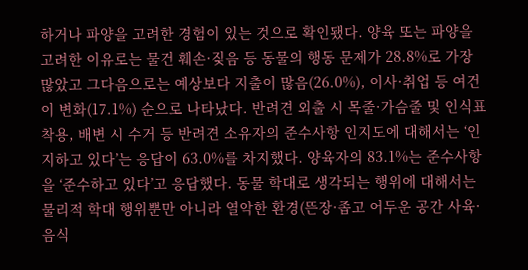하거나 파양을 고려한 경험이 있는 것으로 확인됐다. 양육 또는 파양을 고려한 이유로는 물건 훼손·짖음 등 동물의 행동 문제가 28.8%로 가장 많았고 그다음으로는 예상보다 지출이 많음(26.0%), 이사·취업 등 여건이 변화(17.1%) 순으로 나타났다. 반려견 외출 시 목줄·가슴줄 및 인식표 착용, 배변 시 수거 등 반려견 소유자의 준수사항 인지도에 대해서는 ‘인지하고 있다’는 응답이 63.0%를 차지했다. 양육자의 83.1%는 준수사항을 ‘준수하고 있다’고 응답했다. 동물 학대로 생각되는 행위에 대해서는 물리적 학대 행위뿐만 아니라 열악한 환경(뜬장·좁고 어두운 공간 사육·음식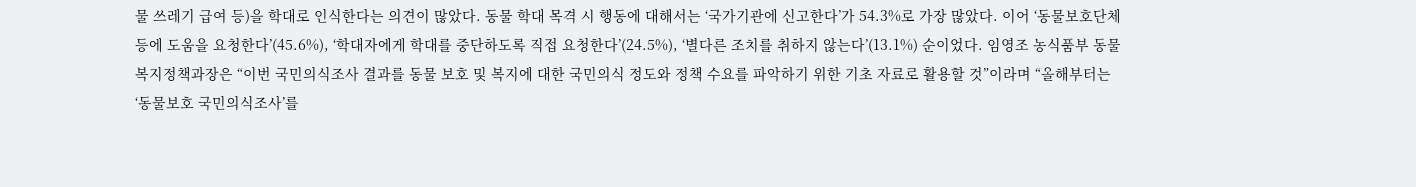물 쓰레기 급여 등)을 학대로 인식한다는 의견이 많았다. 동물 학대 목격 시 행동에 대해서는 ‘국가기관에 신고한다’가 54.3%로 가장 많았다. 이어 ‘동물보호단체 등에 도움을 요청한다’(45.6%), ‘학대자에게 학대를 중단하도록 직접 요청한다’(24.5%), ‘별다른 조치를 취하지 않는다’(13.1%) 순이었다. 임영조 농식품부 동물복지정책과장은 “이번 국민의식조사 결과를 동물 보호 및 복지에 대한 국민의식 정도와 정책 수요를 파악하기 위한 기초 자료로 활용할 것”이라며 “올해부터는 ‘동물보호 국민의식조사’를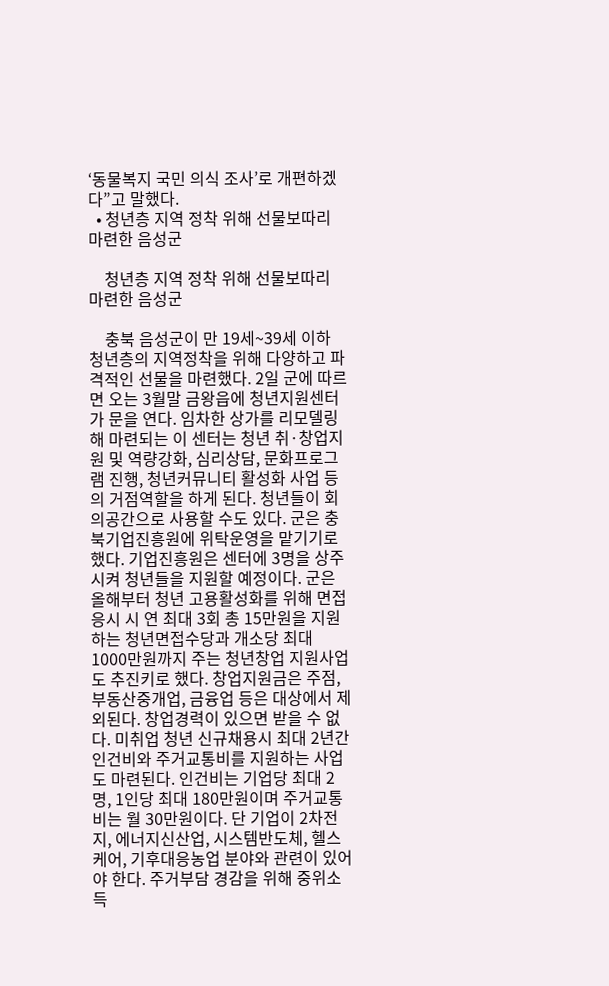‘동물복지 국민 의식 조사’로 개편하겠다”고 말했다.
  • 청년층 지역 정착 위해 선물보따리 마련한 음성군

    청년층 지역 정착 위해 선물보따리 마련한 음성군

    충북 음성군이 만 19세~39세 이하 청년층의 지역정착을 위해 다양하고 파격적인 선물을 마련했다. 2일 군에 따르면 오는 3월말 금왕읍에 청년지원센터가 문을 연다. 임차한 상가를 리모델링해 마련되는 이 센터는 청년 취·창업지원 및 역량강화, 심리상담, 문화프로그램 진행, 청년커뮤니티 활성화 사업 등의 거점역할을 하게 된다. 청년들이 회의공간으로 사용할 수도 있다. 군은 충북기업진흥원에 위탁운영을 맡기기로 했다. 기업진흥원은 센터에 3명을 상주시켜 청년들을 지원할 예정이다. 군은 올해부터 청년 고용활성화를 위해 면접 응시 시 연 최대 3회 총 15만원을 지원하는 청년면접수당과 개소당 최대 1000만원까지 주는 청년창업 지원사업도 추진키로 했다. 창업지원금은 주점, 부동산중개업, 금융업 등은 대상에서 제외된다. 창업경력이 있으면 받을 수 없다. 미취업 청년 신규채용시 최대 2년간 인건비와 주거교통비를 지원하는 사업도 마련된다. 인건비는 기업당 최대 2명, 1인당 최대 180만원이며 주거교통비는 월 30만원이다. 단 기업이 2차전지, 에너지신산업, 시스템반도체, 헬스케어, 기후대응농업 분야와 관련이 있어야 한다. 주거부담 경감을 위해 중위소득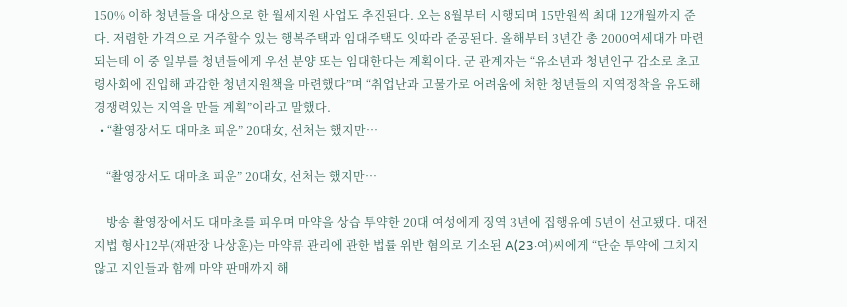150% 이하 청년들을 대상으로 한 월세지원 사업도 추진된다. 오는 8월부터 시행되며 15만원씩 최대 12개월까지 준다. 저렴한 가격으로 거주할수 있는 행복주택과 임대주택도 잇따라 준공된다. 올해부터 3년간 총 2000여세대가 마련되는데 이 중 일부를 청년들에게 우선 분양 또는 임대한다는 계획이다. 군 관계자는 “유소년과 청년인구 감소로 초고령사회에 진입해 과감한 청년지원책을 마련했다”며 “취업난과 고물가로 어려움에 처한 청년들의 지역정착을 유도해 경쟁력있는 지역을 만들 계획”이라고 말했다.
  • “촬영장서도 대마초 피운” 20대女, 선처는 했지만…

    “촬영장서도 대마초 피운” 20대女, 선처는 했지만…

    방송 촬영장에서도 대마초를 피우며 마약을 상습 투약한 20대 여성에게 징역 3년에 집행유예 5년이 선고됐다. 대전지법 형사12부(재판장 나상훈)는 마약류 관리에 관한 법률 위반 혐의로 기소된 A(23·여)씨에게 “단순 투약에 그치지 않고 지인들과 함께 마약 판매까지 해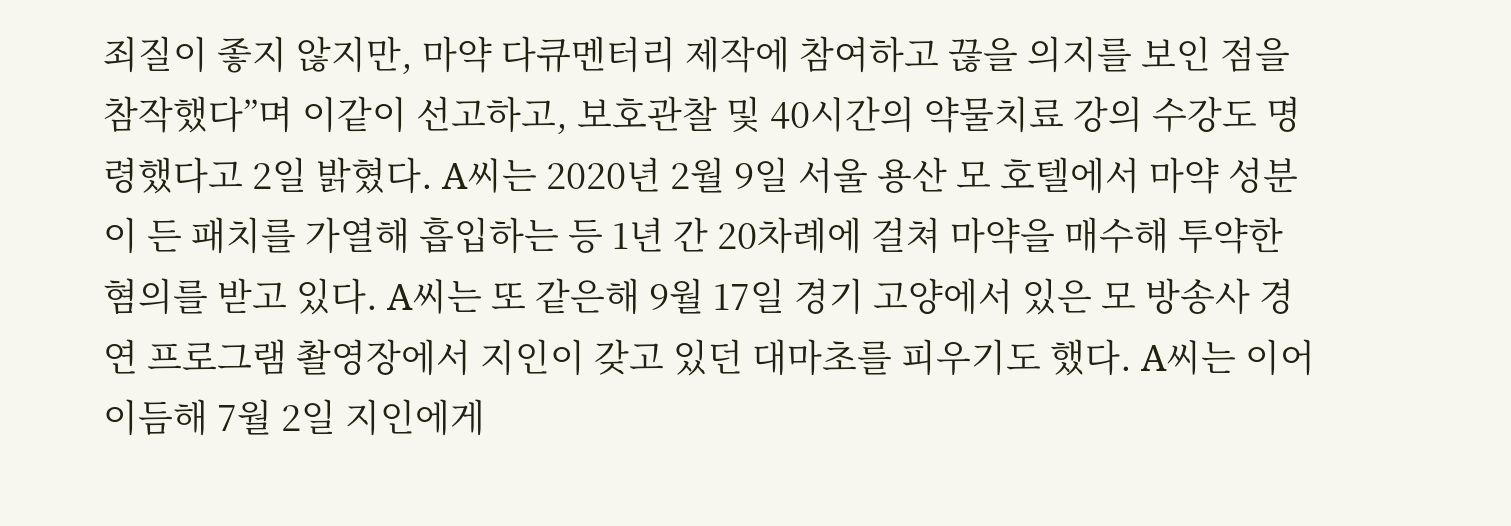죄질이 좋지 않지만, 마약 다큐멘터리 제작에 참여하고 끊을 의지를 보인 점을 참작했다”며 이같이 선고하고, 보호관찰 및 40시간의 약물치료 강의 수강도 명령했다고 2일 밝혔다. A씨는 2020년 2월 9일 서울 용산 모 호텔에서 마약 성분이 든 패치를 가열해 흡입하는 등 1년 간 20차례에 걸쳐 마약을 매수해 투약한 혐의를 받고 있다. A씨는 또 같은해 9월 17일 경기 고양에서 있은 모 방송사 경연 프로그램 촬영장에서 지인이 갖고 있던 대마초를 피우기도 했다. A씨는 이어 이듬해 7월 2일 지인에게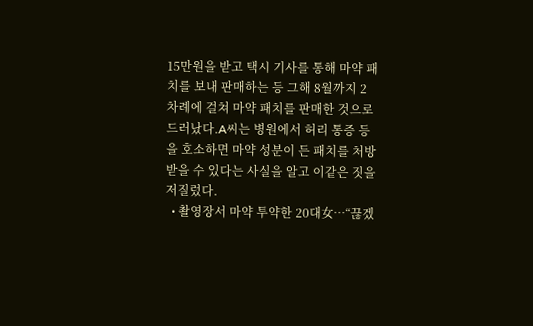15만원을 받고 택시 기사를 통해 마약 패치를 보내 판매하는 등 그해 8월까지 2 차례에 걸쳐 마약 패치를 판매한 것으로 드러났다.A씨는 병원에서 허리 통증 등을 호소하면 마약 성분이 든 패치를 처방받을 수 있다는 사실을 알고 이같은 짓을 저질렀다.
  • 촬영장서 마약 투약한 20대女…“끊겠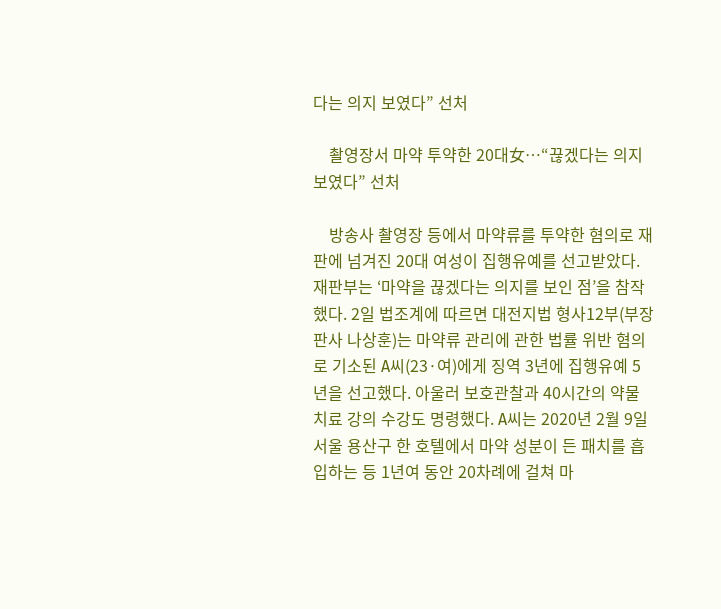다는 의지 보였다” 선처

    촬영장서 마약 투약한 20대女…“끊겠다는 의지 보였다” 선처

    방송사 촬영장 등에서 마약류를 투약한 혐의로 재판에 넘겨진 20대 여성이 집행유예를 선고받았다. 재판부는 ‘마약을 끊겠다는 의지를 보인 점’을 참작했다. 2일 법조계에 따르면 대전지법 형사12부(부장판사 나상훈)는 마약류 관리에 관한 법률 위반 혐의로 기소된 A씨(23·여)에게 징역 3년에 집행유예 5년을 선고했다. 아울러 보호관찰과 40시간의 약물치료 강의 수강도 명령했다. A씨는 2020년 2월 9일 서울 용산구 한 호텔에서 마약 성분이 든 패치를 흡입하는 등 1년여 동안 20차례에 걸쳐 마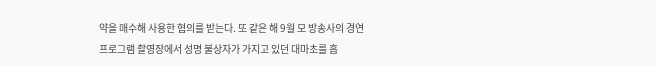약을 매수해 사용한 혐의를 받는다. 또 같은 해 9월 모 방송사의 경연 프로그램 촬영장에서 성명 불상자가 가지고 있던 대마초를 흡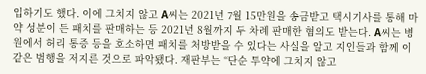입하기도 했다. 이에 그치지 않고 A씨는 2021년 7월 15만원을 송금받고 택시기사를 통해 마약 성분이 든 패치를 판매하는 등 2021년 8월까지 두 차례 판매한 혐의도 받는다. A씨는 병원에서 허리 통증 등을 호소하면 패치를 처방받을 수 있다는 사실을 알고 지인들과 함께 이 같은 범행을 저지른 것으로 파악됐다. 재판부는 “단순 투약에 그치지 않고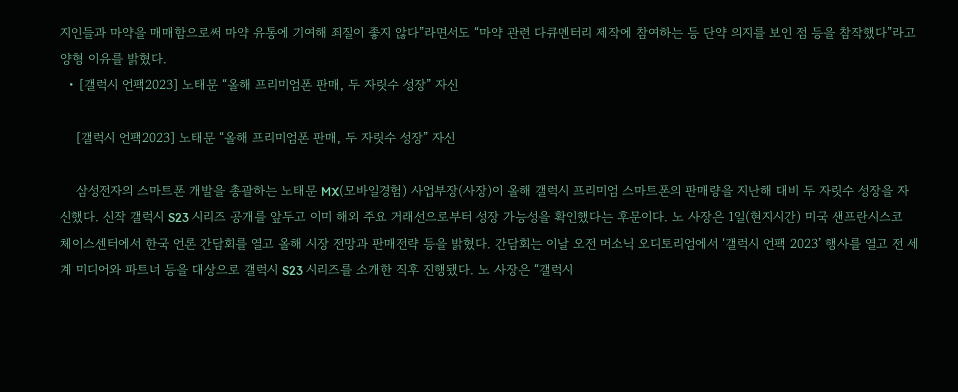지인들과 마약을 매매함으로써 마약 유통에 기여해 죄질이 좋지 않다”라면서도 “마약 관련 다큐멘터리 제작에 참여하는 등 단약 의지를 보인 점 등을 참작했다”라고 양형 이유를 밝혔다.
  • [갤럭시 언팩2023] 노태문 “올해 프리미엄폰 판매, 두 자릿수 성장” 자신

    [갤럭시 언팩2023] 노태문 “올해 프리미엄폰 판매, 두 자릿수 성장” 자신

    삼성전자의 스마트폰 개발을 총괄하는 노태문 MX(모바일경험) 사업부장(사장)이 올해 갤럭시 프리미엄 스마트폰의 판매량을 지난해 대비 두 자릿수 성장을 자신했다. 신작 갤럭시 S23 시리즈 공개를 앞두고 이미 해외 주요 거래선으로부터 성장 가능성을 확인했다는 후문이다. 노 사장은 1일(현지시간) 미국 샌프란시스코 체이스센터에서 한국 언론 간담회를 열고 올해 시장 전망과 판매전략 등을 밝혔다. 간담회는 이날 오전 머소닉 오디토리엄에서 ‘갤럭시 언팩 2023’ 행사를 열고 전 세계 미디어와 파트너 등을 대상으로 갤럭시 S23 시리즈를 소개한 직후 진행됐다. 노 사장은 “갤럭시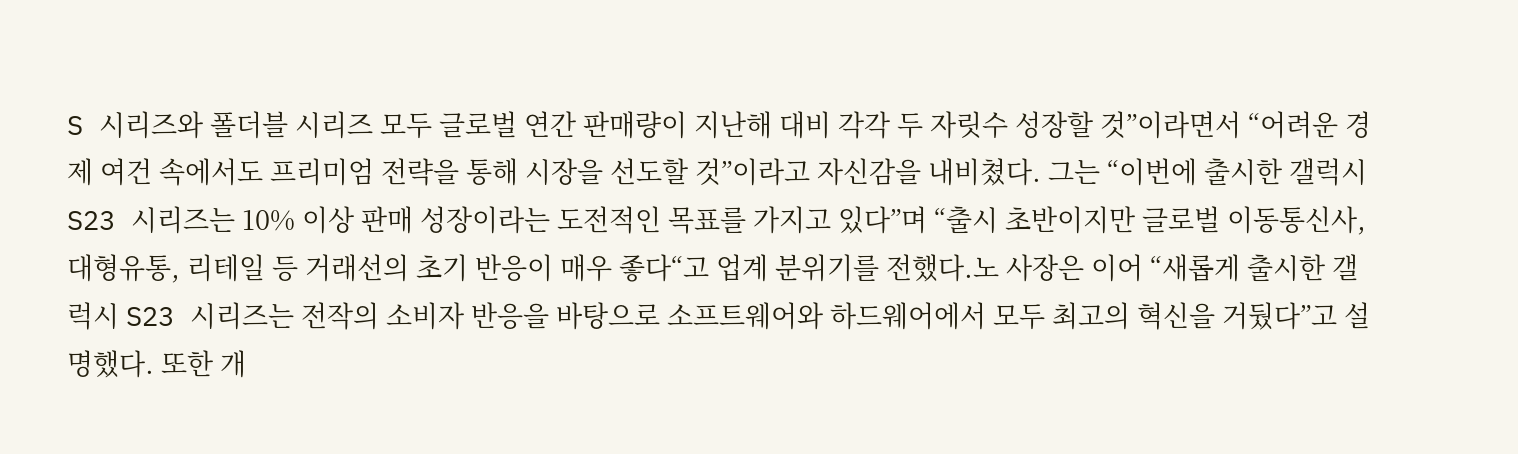S 시리즈와 폴더블 시리즈 모두 글로벌 연간 판매량이 지난해 대비 각각 두 자릿수 성장할 것”이라면서 “어려운 경제 여건 속에서도 프리미엄 전략을 통해 시장을 선도할 것”이라고 자신감을 내비쳤다. 그는 “이번에 출시한 갤럭시 S23 시리즈는 10% 이상 판매 성장이라는 도전적인 목표를 가지고 있다”며 “출시 초반이지만 글로벌 이동통신사, 대형유통, 리테일 등 거래선의 초기 반응이 매우 좋다“고 업계 분위기를 전했다.노 사장은 이어 “새롭게 출시한 갤럭시 S23 시리즈는 전작의 소비자 반응을 바탕으로 소프트웨어와 하드웨어에서 모두 최고의 혁신을 거뒀다”고 설명했다. 또한 개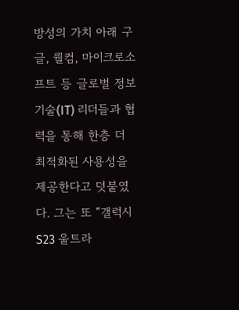방성의 가치 아래 구글, 퀄컴, 마이크로소프트 등 글로벌 정보기술(IT) 리더들과 협력을 통해 한층 더 최적화된 사용성을 제공한다고 덧붙였다. 그는 또 “갤럭시 S23 울트라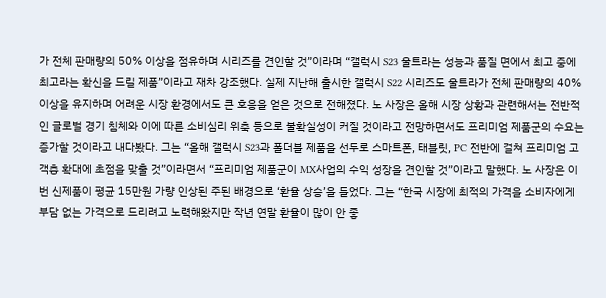가 전체 판매량의 50% 이상을 점유하며 시리즈를 견인할 것”이라며 “갤럭시 S23 울트라는 성능과 품질 면에서 최고 중에 최고라는 확신을 드릴 제품”이라고 재차 강조했다. 실제 지난해 출시한 갤럭시 S22 시리즈도 울트라가 전체 판매량의 40% 이상을 유지하며 어려운 시장 환경에서도 큰 호응을 얻은 것으로 전해졌다. 노 사장은 올해 시장 상황과 관련해서는 전반적인 글로벌 경기 침체와 이에 따른 소비심리 위축 등으로 불확실성이 커질 것이라고 전망하면서도 프리미엄 제품군의 수요는 증가할 것이라고 내다봤다. 그는 “올해 갤럭시 S23과 폴더블 제품을 선두로 스마트폰, 태블릿, PC 전반에 걸쳐 프리미엄 고객층 확대에 초점을 맞출 것”이라면서 “프리미엄 제품군이 MX사업의 수익 성장을 견인할 것”이라고 말했다. 노 사장은 이번 신제품이 평균 15만원 가량 인상된 주된 배경으로 ‘환율 상승’을 들었다. 그는 “한국 시장에 최적의 가격을 소비자에게 부담 없는 가격으로 드리려고 노력해왔지만 작년 연말 환율이 많이 안 좋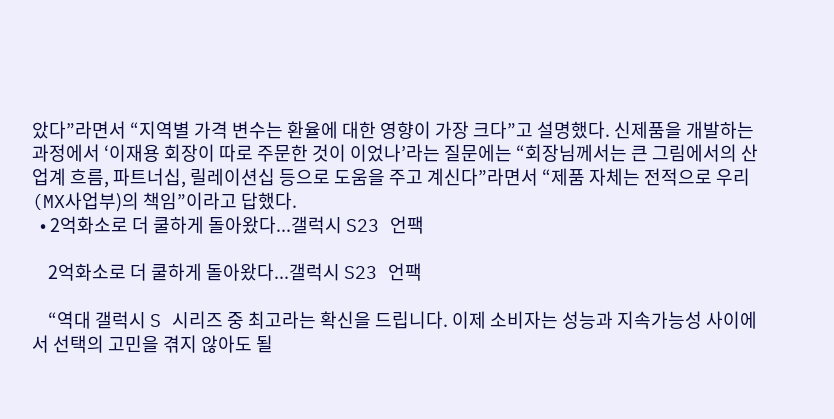았다”라면서 “지역별 가격 변수는 환율에 대한 영향이 가장 크다”고 설명했다. 신제품을 개발하는 과정에서 ‘이재용 회장이 따로 주문한 것이 이었나’라는 질문에는 “회장님께서는 큰 그림에서의 산업계 흐름, 파트너십, 릴레이션십 등으로 도움을 주고 계신다”라면서 “제품 자체는 전적으로 우리(MX사업부)의 책임”이라고 답했다.
  • 2억화소로 더 쿨하게 돌아왔다...갤럭시 S23 언팩

    2억화소로 더 쿨하게 돌아왔다...갤럭시 S23 언팩

    “역대 갤럭시 S 시리즈 중 최고라는 확신을 드립니다. 이제 소비자는 성능과 지속가능성 사이에서 선택의 고민을 겪지 않아도 될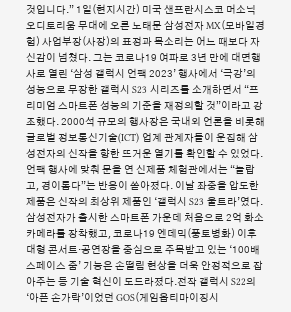것입니다.” 1일(현지시간) 미국 샌프란시스코 머소닉 오디토리움 무대에 오른 노태문 삼성전자 MX(모바일경험) 사업부장(사장)의 표정과 목소리는 어느 때보다 자신감이 넘쳤다. 그는 코로나19 여파로 3년 만에 대면행사로 열린 ‘삼성 갤럭시 언팩 2023’ 행사에서 ‘극강’의 성능으로 무장한 갤럭시 S23 시리즈를 소개하면서 “프리미엄 스마트폰 성능의 기준을 재정의할 것”이라고 강조했다. 2000석 규모의 행사장은 국내외 언론을 비롯해 글로벌 정보통신기술(ICT) 업계 관계자들이 운집해 삼성전자의 신작을 향한 뜨거운 열기를 확인할 수 있었다. 언팩 행사에 맞춰 문을 연 신제품 체험관에서는 “놀랍고, 경이롭다”는 반응이 쏟아졌다. 이날 좌중을 압도한 제품은 신작의 최상위 제품인 ‘갤럭시 S23 울트라’였다. 삼성전자가 출시한 스마트폰 가운데 처음으로 2억 화소 카메라를 장착했고, 코로나19 엔데믹(풍토병화) 이후 대형 콘서트·공연장을 중심으로 주목받고 있는 ‘100배 스페이스 줌’ 기능은 손떨림 현상을 더욱 안정적으로 잡아주는 등 기술 혁신이 도드라졌다.전작 갤럭시 S22의 ‘아픈 손가락’이었던 GOS(게임옵티마이징시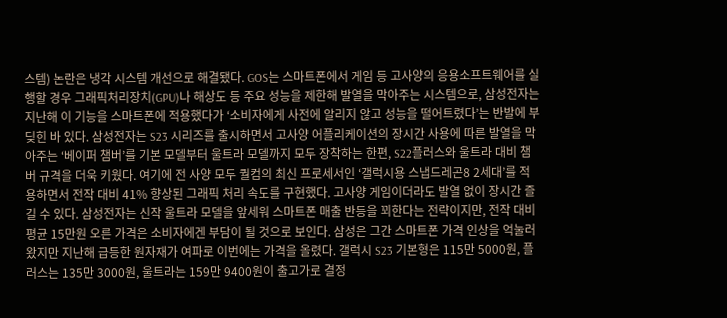스템) 논란은 냉각 시스템 개선으로 해결됐다. GOS는 스마트폰에서 게임 등 고사양의 응용소프트웨어를 실행할 경우 그래픽처리장치(GPU)나 해상도 등 주요 성능을 제한해 발열을 막아주는 시스템으로, 삼성전자는 지난해 이 기능을 스마트폰에 적용했다가 ‘소비자에게 사전에 알리지 않고 성능을 떨어트렸다’는 반발에 부딪힌 바 있다. 삼성전자는 S23 시리즈를 출시하면서 고사양 어플리케이션의 장시간 사용에 따른 발열을 막아주는 ‘베이퍼 챔버’를 기본 모델부터 울트라 모델까지 모두 장착하는 한편, S22플러스와 울트라 대비 챔버 규격을 더욱 키웠다. 여기에 전 사양 모두 퀄컴의 최신 프로세서인 ‘갤럭시용 스냅드레곤8 2세대’를 적용하면서 전작 대비 41% 향상된 그래픽 처리 속도를 구현했다. 고사양 게임이더라도 발열 없이 장시간 즐길 수 있다. 삼성전자는 신작 울트라 모델을 앞세워 스마트폰 매출 반등을 꾀한다는 전략이지만, 전작 대비 평균 15만원 오른 가격은 소비자에겐 부담이 될 것으로 보인다. 삼성은 그간 스마트폰 가격 인상을 억눌러왔지만 지난해 급등한 원자재가 여파로 이번에는 가격을 올렸다. 갤럭시 S23 기본형은 115만 5000원, 플러스는 135만 3000원, 울트라는 159만 9400원이 출고가로 결정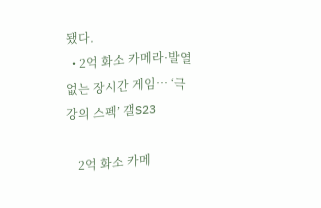됐다.
  • 2억 화소 카메라·발열 없는 장시간 게임… ‘극강의 스펙’ 갤S23

    2억 화소 카메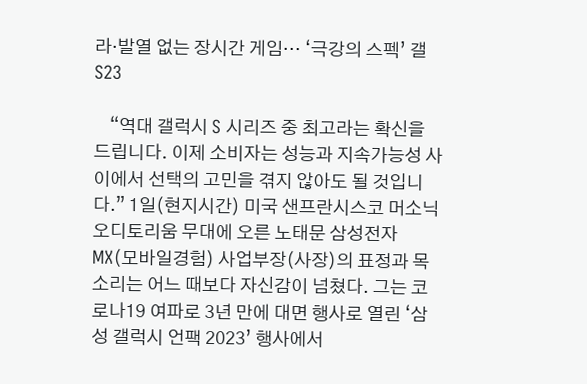라·발열 없는 장시간 게임… ‘극강의 스펙’ 갤S23

    “역대 갤럭시 S 시리즈 중 최고라는 확신을 드립니다. 이제 소비자는 성능과 지속가능성 사이에서 선택의 고민을 겪지 않아도 될 것입니다.” 1일(현지시간) 미국 샌프란시스코 머소닉 오디토리움 무대에 오른 노태문 삼성전자 MX(모바일경험) 사업부장(사장)의 표정과 목소리는 어느 때보다 자신감이 넘쳤다. 그는 코로나19 여파로 3년 만에 대면 행사로 열린 ‘삼성 갤럭시 언팩 2023’ 행사에서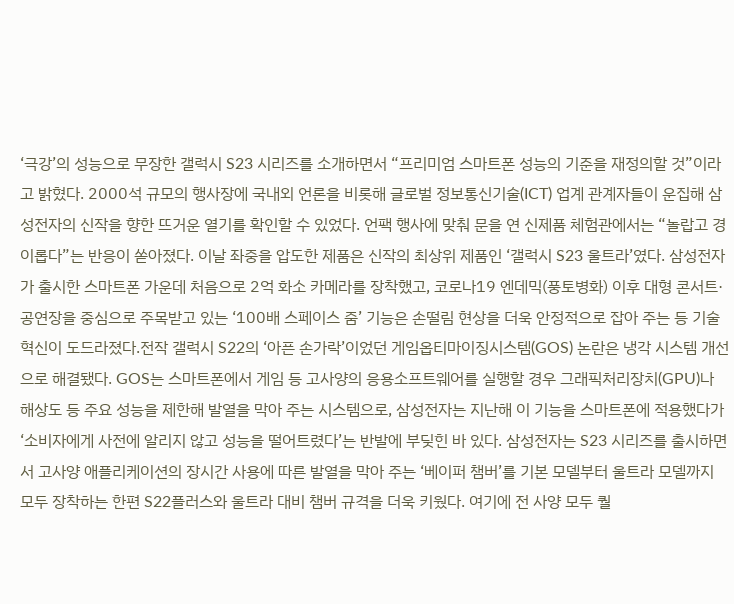‘극강’의 성능으로 무장한 갤럭시 S23 시리즈를 소개하면서 “프리미엄 스마트폰 성능의 기준을 재정의할 것”이라고 밝혔다. 2000석 규모의 행사장에 국내외 언론을 비롯해 글로벌 정보통신기술(ICT) 업계 관계자들이 운집해 삼성전자의 신작을 향한 뜨거운 열기를 확인할 수 있었다. 언팩 행사에 맞춰 문을 연 신제품 체험관에서는 “놀랍고 경이롭다”는 반응이 쏟아졌다. 이날 좌중을 압도한 제품은 신작의 최상위 제품인 ‘갤럭시 S23 울트라’였다. 삼성전자가 출시한 스마트폰 가운데 처음으로 2억 화소 카메라를 장착했고, 코로나19 엔데믹(풍토병화) 이후 대형 콘서트·공연장을 중심으로 주목받고 있는 ‘100배 스페이스 줌’ 기능은 손떨림 현상을 더욱 안정적으로 잡아 주는 등 기술 혁신이 도드라졌다.전작 갤럭시 S22의 ‘아픈 손가락’이었던 게임옵티마이징시스템(GOS) 논란은 냉각 시스템 개선으로 해결됐다. GOS는 스마트폰에서 게임 등 고사양의 응용소프트웨어를 실행할 경우 그래픽처리장치(GPU)나 해상도 등 주요 성능을 제한해 발열을 막아 주는 시스템으로, 삼성전자는 지난해 이 기능을 스마트폰에 적용했다가 ‘소비자에게 사전에 알리지 않고 성능을 떨어트렸다’는 반발에 부딪힌 바 있다. 삼성전자는 S23 시리즈를 출시하면서 고사양 애플리케이션의 장시간 사용에 따른 발열을 막아 주는 ‘베이퍼 챔버’를 기본 모델부터 울트라 모델까지 모두 장착하는 한편 S22플러스와 울트라 대비 챔버 규격을 더욱 키웠다. 여기에 전 사양 모두 퀄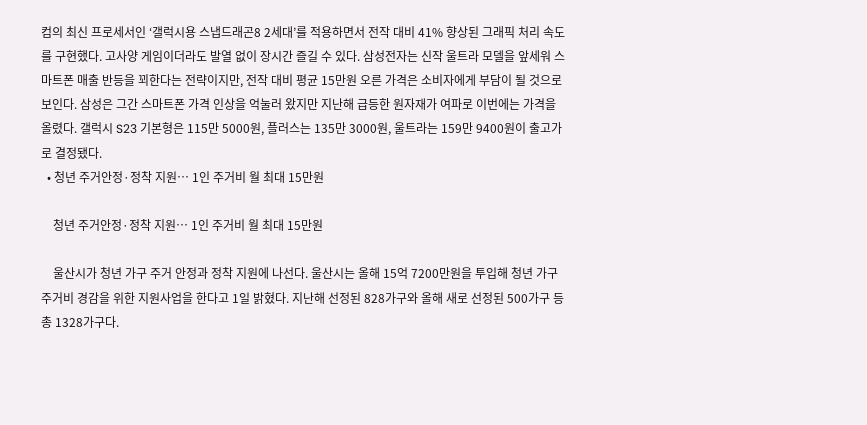컴의 최신 프로세서인 ‘갤럭시용 스냅드래곤8 2세대’를 적용하면서 전작 대비 41% 향상된 그래픽 처리 속도를 구현했다. 고사양 게임이더라도 발열 없이 장시간 즐길 수 있다. 삼성전자는 신작 울트라 모델을 앞세워 스마트폰 매출 반등을 꾀한다는 전략이지만, 전작 대비 평균 15만원 오른 가격은 소비자에게 부담이 될 것으로 보인다. 삼성은 그간 스마트폰 가격 인상을 억눌러 왔지만 지난해 급등한 원자재가 여파로 이번에는 가격을 올렸다. 갤럭시 S23 기본형은 115만 5000원, 플러스는 135만 3000원, 울트라는 159만 9400원이 출고가로 결정됐다.
  • 청년 주거안정·정착 지원… 1인 주거비 월 최대 15만원

    청년 주거안정·정착 지원… 1인 주거비 월 최대 15만원

    울산시가 청년 가구 주거 안정과 정착 지원에 나선다. 울산시는 올해 15억 7200만원을 투입해 청년 가구 주거비 경감을 위한 지원사업을 한다고 1일 밝혔다. 지난해 선정된 828가구와 올해 새로 선정된 500가구 등 총 1328가구다.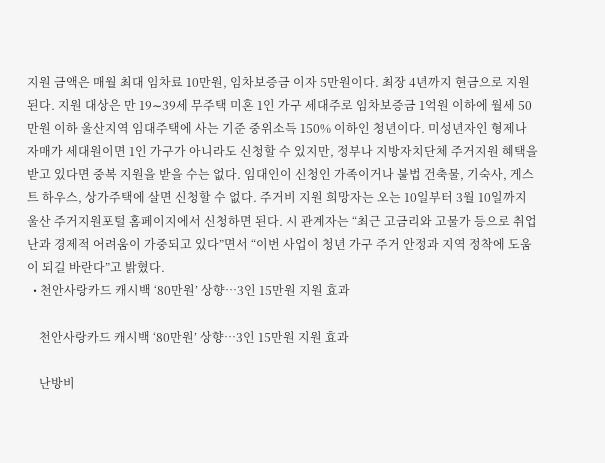지원 금액은 매월 최대 임차료 10만원, 임차보증금 이자 5만원이다. 최장 4년까지 현금으로 지원된다. 지원 대상은 만 19∼39세 무주택 미혼 1인 가구 세대주로 임차보증금 1억원 이하에 월세 50만원 이하 울산지역 임대주택에 사는 기준 중위소득 150% 이하인 청년이다. 미성년자인 형제나 자매가 세대원이면 1인 가구가 아니라도 신청할 수 있지만, 정부나 지방자치단체 주거지원 혜택을 받고 있다면 중복 지원을 받을 수는 없다. 임대인이 신청인 가족이거나 불법 건축물, 기숙사, 게스트 하우스, 상가주택에 살면 신청할 수 없다. 주거비 지원 희망자는 오는 10일부터 3월 10일까지 울산 주거지원포털 홈페이지에서 신청하면 된다. 시 관계자는 “최근 고금리와 고물가 등으로 취업난과 경제적 어려움이 가중되고 있다”면서 “이번 사업이 청년 가구 주거 안정과 지역 정착에 도움이 되길 바란다”고 밝혔다.
  • 천안사랑카드 캐시백 ‘80만원’ 상향…3인 15만원 지원 효과

    천안사랑카드 캐시백 ‘80만원’ 상향…3인 15만원 지원 효과

    난방비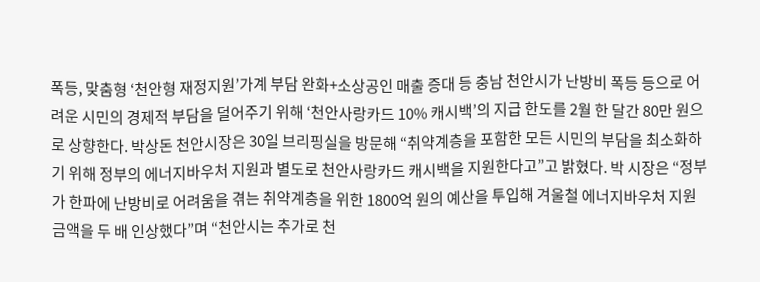폭등, 맞춤형 ‘천안형 재정지원’가계 부담 완화+소상공인 매출 증대 등 충남 천안시가 난방비 폭등 등으로 어려운 시민의 경제적 부담을 덜어주기 위해 ‘천안사랑카드 10% 캐시백’의 지급 한도를 2월 한 달간 80만 원으로 상향한다. 박상돈 천안시장은 30일 브리핑실을 방문해 “취약계층을 포함한 모든 시민의 부담을 최소화하기 위해 정부의 에너지바우처 지원과 별도로 천안사랑카드 캐시백을 지원한다고”고 밝혔다. 박 시장은 “정부가 한파에 난방비로 어려움을 겪는 취약계층을 위한 1800억 원의 예산을 투입해 겨울철 에너지바우처 지원금액을 두 배 인상했다”며 “천안시는 추가로 천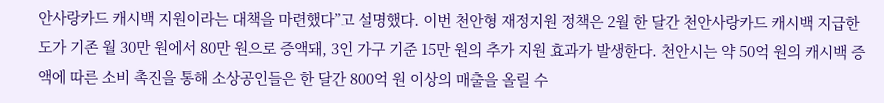안사랑카드 캐시백 지원이라는 대책을 마련했다”고 설명했다. 이번 천안형 재정지원 정책은 2월 한 달간 천안사랑카드 캐시백 지급한도가 기존 월 30만 원에서 80만 원으로 증액돼, 3인 가구 기준 15만 원의 추가 지원 효과가 발생한다. 천안시는 약 50억 원의 캐시백 증액에 따른 소비 촉진을 통해 소상공인들은 한 달간 800억 원 이상의 매출을 올릴 수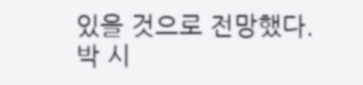있을 것으로 전망했다. 박 시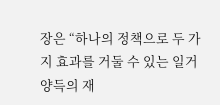장은 “하나의 정책으로 두 가지 효과를 거둘 수 있는 일거양득의 재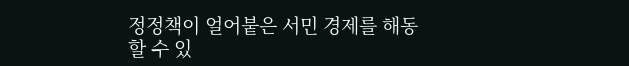정정책이 얼어붙은 서민 경제를 해동할 수 있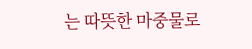는 따뜻한 마중물로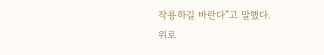작용하길 바란다”고 말했다.
위로